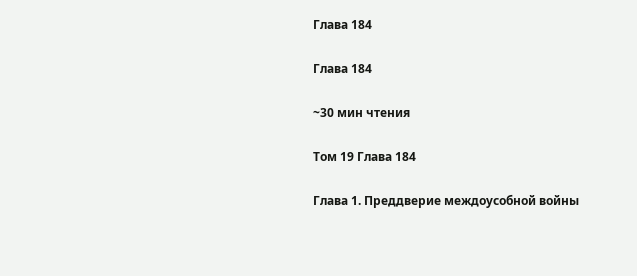Глава 184

Глава 184

~30 мин чтения

Том 19 Глава 184

Глава 1. Преддверие междоусобной войны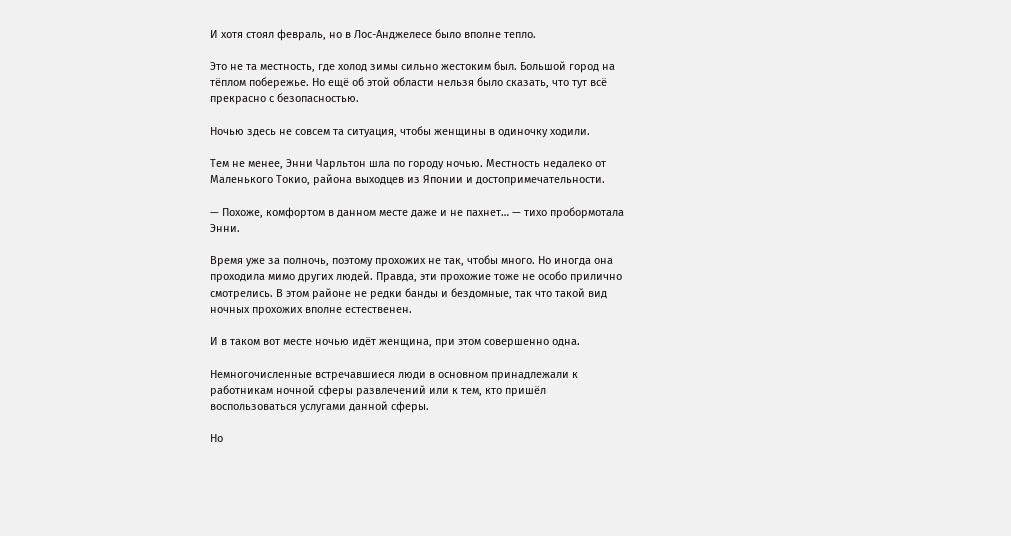И хотя стоял февраль, но в Лос-Анджелесе было вполне тепло.

Это не та местность, где холод зимы сильно жестоким был. Большой город на тёплом побережье. Но ещё об этой области нельзя было сказать, что тут всё прекрасно с безопасностью.

Ночью здесь не совсем та ситуация, чтобы женщины в одиночку ходили.

Тем не менее, Энни Чарльтон шла по городу ночью. Местность недалеко от Маленького Токио, района выходцев из Японии и достопримечательности.

— Похоже, комфортом в данном месте даже и не пахнет… — тихо пробормотала Энни.

Время уже за полночь, поэтому прохожих не так, чтобы много. Но иногда она проходила мимо других людей. Правда, эти прохожие тоже не особо прилично смотрелись. В этом районе не редки банды и бездомные, так что такой вид ночных прохожих вполне естественен.

И в таком вот месте ночью идёт женщина, при этом совершенно одна.

Немногочисленные встречавшиеся люди в основном принадлежали к работникам ночной сферы развлечений или к тем, кто пришёл воспользоваться услугами данной сферы.

Но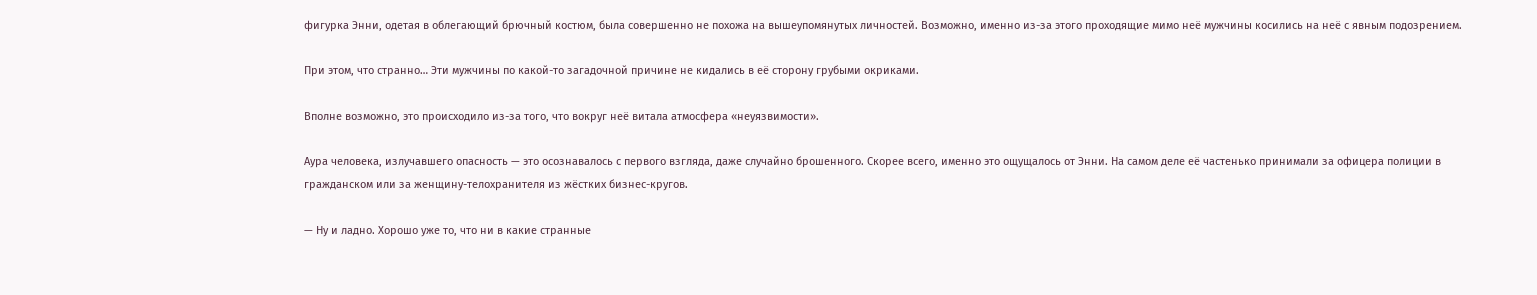фигурка Энни, одетая в облегающий брючный костюм, была совершенно не похожа на вышеупомянутых личностей. Возможно, именно из-за этого проходящие мимо неё мужчины косились на неё с явным подозрением.

При этом, что странно… Эти мужчины по какой-то загадочной причине не кидались в её сторону грубыми окриками.

Вполне возможно, это происходило из-за того, что вокруг неё витала атмосфера «неуязвимости».

Аура человека, излучавшего опасность — это осознавалось с первого взгляда, даже случайно брошенного. Скорее всего, именно это ощущалось от Энни. На самом деле её частенько принимали за офицера полиции в гражданском или за женщину-телохранителя из жёстких бизнес-кругов.

— Ну и ладно. Хорошо уже то, что ни в какие странные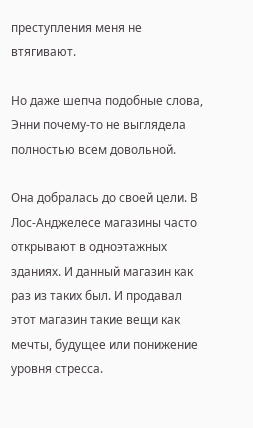преступления меня не втягивают.

Но даже шепча подобные слова, Энни почему-то не выглядела полностью всем довольной.

Она добралась до своей цели. В Лос-Анджелесе магазины часто открывают в одноэтажных зданиях. И данный магазин как раз из таких был. И продавал этот магазин такие вещи как мечты, будущее или понижение уровня стресса.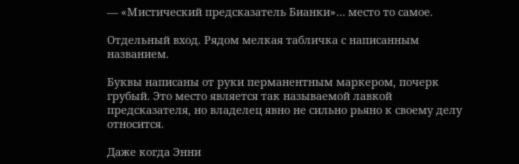— «Мистический предсказатель Бианки»… место то самое.

Отдельный вход. Рядом мелкая табличка с написанным названием.

Буквы написаны от руки перманентным маркером, почерк грубый. Это место является так называемой лавкой предсказателя, но владелец явно не сильно рьяно к своему делу относится.

Даже когда Энни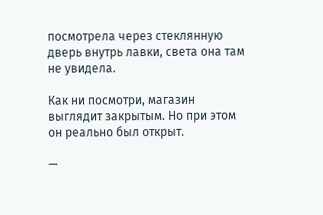посмотрела через стеклянную дверь внутрь лавки, света она там не увидела.

Как ни посмотри, магазин выглядит закрытым. Но при этом он реально был открыт.

—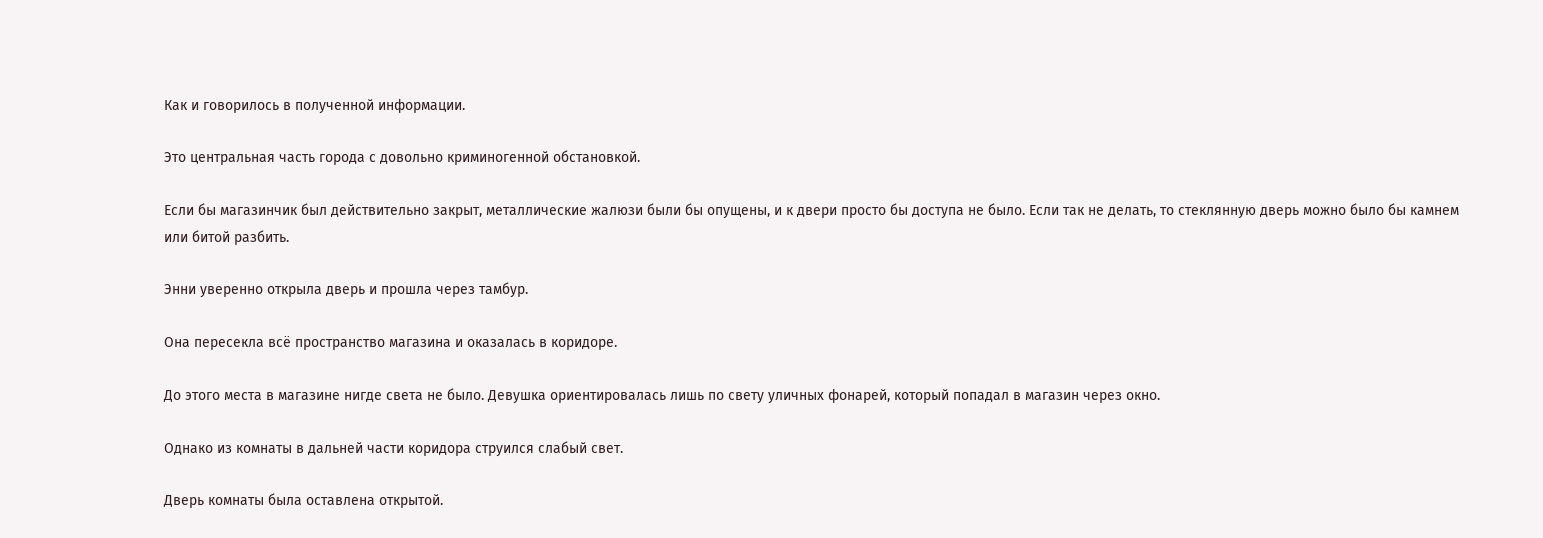Как и говорилось в полученной информации.

Это центральная часть города с довольно криминогенной обстановкой.

Если бы магазинчик был действительно закрыт, металлические жалюзи были бы опущены, и к двери просто бы доступа не было. Если так не делать, то стеклянную дверь можно было бы камнем или битой разбить.

Энни уверенно открыла дверь и прошла через тамбур.

Она пересекла всё пространство магазина и оказалась в коридоре.

До этого места в магазине нигде света не было. Девушка ориентировалась лишь по свету уличных фонарей, который попадал в магазин через окно.

Однако из комнаты в дальней части коридора струился слабый свет.

Дверь комнаты была оставлена открытой.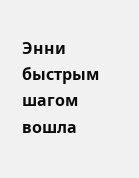Энни быстрым шагом вошла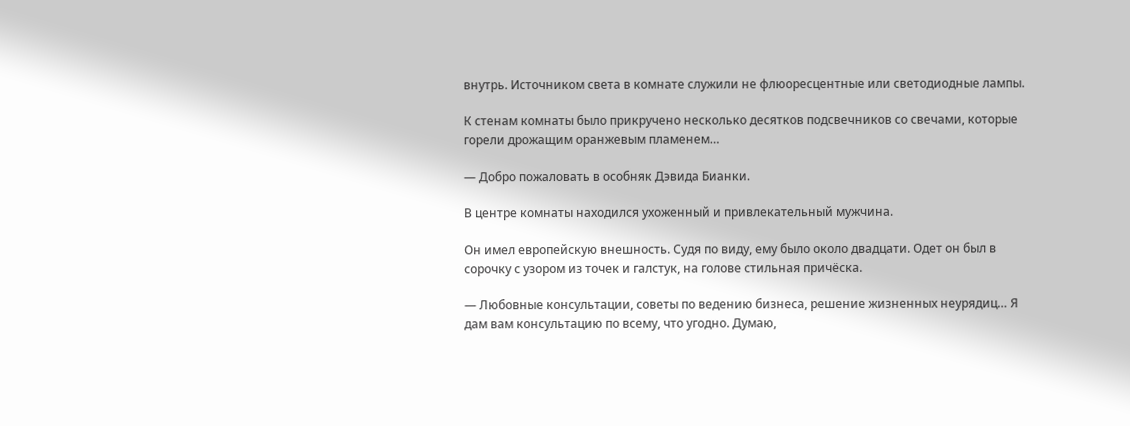внутрь. Источником света в комнате служили не флюоресцентные или светодиодные лампы.

К стенам комнаты было прикручено несколько десятков подсвечников со свечами, которые горели дрожащим оранжевым пламенем…

— Добро пожаловать в особняк Дэвида Бианки.

В центре комнаты находился ухоженный и привлекательный мужчина.

Он имел европейскую внешность. Судя по виду, ему было около двадцати. Одет он был в сорочку с узором из точек и галстук, на голове стильная причёска.

— Любовные консультации, советы по ведению бизнеса, решение жизненных неурядиц… Я дам вам консультацию по всему, что угодно. Думаю,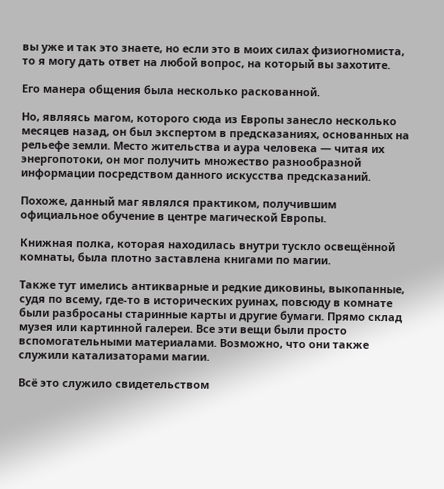вы уже и так это знаете, но если это в моих силах физиогномиста, то я могу дать ответ на любой вопрос, на который вы захотите.

Его манера общения была несколько раскованной.

Но, являясь магом, которого сюда из Европы занесло несколько месяцев назад, он был экспертом в предсказаниях, основанных на рельефе земли. Место жительства и аура человека — читая их энергопотоки, он мог получить множество разнообразной информации посредством данного искусства предсказаний.

Похоже, данный маг являлся практиком, получившим официальное обучение в центре магической Европы.

Книжная полка, которая находилась внутри тускло освещённой комнаты, была плотно заставлена книгами по магии.

Также тут имелись антикварные и редкие диковины, выкопанные, судя по всему, где-то в исторических руинах, повсюду в комнате были разбросаны старинные карты и другие бумаги. Прямо склад музея или картинной галереи. Все эти вещи были просто вспомогательными материалами. Возможно, что они также служили катализаторами магии.

Всё это служило свидетельством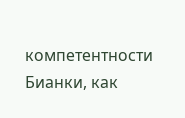компетентности Бианки, как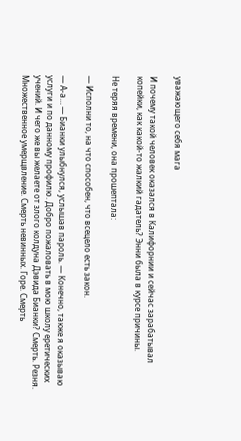уважающего себя мага

И почему такой человек оказался в Калифорнии и сейчас зарабатывал копейки, как какой-то жалкий гадатель? Энни была в курсе причины.

Не теряя времени, она прошептала:

— Исполни то, на что способен, что всецело есть закон.

— А-а… — Бианки улыбнулся, услышав пароль. — Конечно, также я оказываю услуги и по данному профилю. Добро пожаловать в мою школу еретических учений. И чего же вы желаете от злого колдуна Дэвида Бианки? Смерть. Резня. Множественное умерщвление. Смерть невинных. Горе. Смерть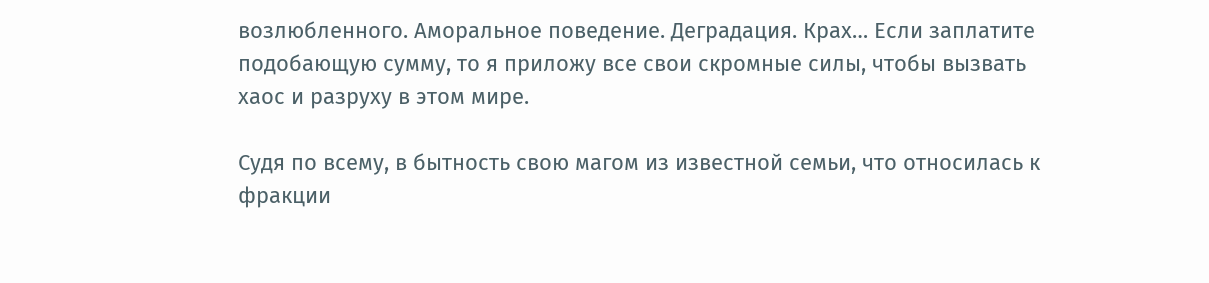возлюбленного. Аморальное поведение. Деградация. Крах… Если заплатите подобающую сумму, то я приложу все свои скромные силы, чтобы вызвать хаос и разруху в этом мире.

Судя по всему, в бытность свою магом из известной семьи, что относилась к фракции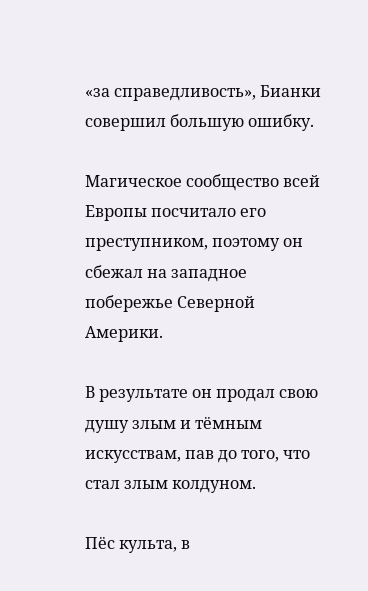«за справедливость», Бианки совершил большую ошибку.

Магическое сообщество всей Европы посчитало его преступником, поэтому он сбежал на западное побережье Северной Америки.

В результате он продал свою душу злым и тёмным искусствам, пав до того, что стал злым колдуном.

Пёс культа, в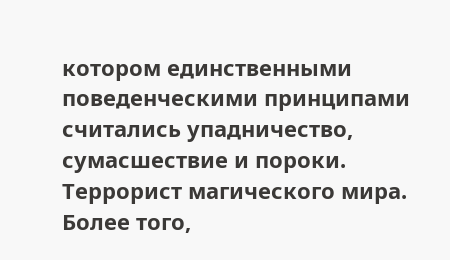котором единственными поведенческими принципами считались упадничество, сумасшествие и пороки. Террорист магического мира. Более того,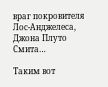враг покровителя Лос-Анджелеса, Джона Плуто Смита…

Таким вот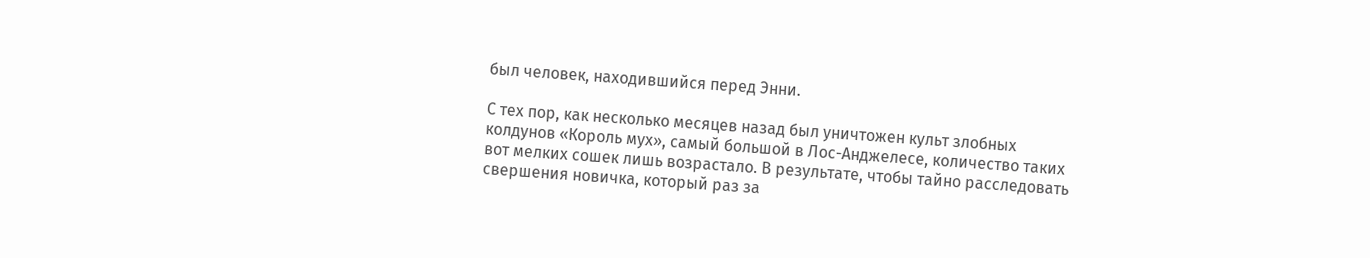был человек, находившийся перед Энни.

С тех пор, как несколько месяцев назад был уничтожен культ злобных колдунов «Король мух», самый большой в Лос-Анджелесе, количество таких вот мелких сошек лишь возрастало. В результате, чтобы тайно расследовать свершения новичка, который раз за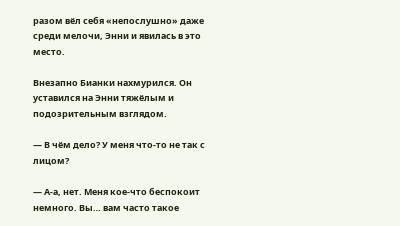разом вёл себя «непослушно» даже среди мелочи, Энни и явилась в это место.

Внезапно Бианки нахмурился. Он уставился на Энни тяжёлым и подозрительным взглядом.

— В чём дело? У меня что-то не так с лицом?

— А-а, нет. Меня кое-что беспокоит немного. Вы… вам часто такое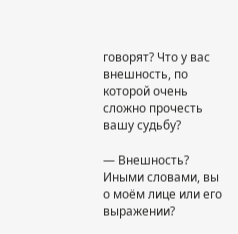говорят? Что у вас внешность, по которой очень сложно прочесть вашу судьбу?

— Внешность? Иными словами, вы о моём лице или его выражении?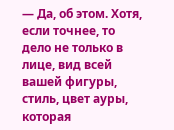— Да, об этом. Хотя, если точнее, то дело не только в лице, вид всей вашей фигуры, стиль, цвет ауры, которая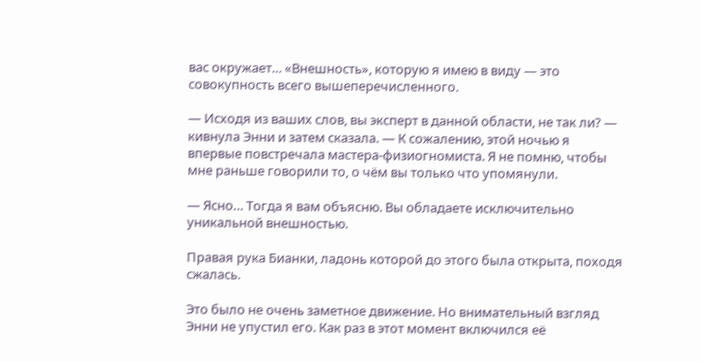вас окружает… «Внешность», которую я имею в виду — это совокупность всего вышеперечисленного.

— Исходя из ваших слов, вы эксперт в данной области, не так ли? — кивнула Энни и затем сказала. — К сожалению, этой ночью я впервые повстречала мастера-физиогномиста. Я не помню, чтобы мне раньше говорили то, о чём вы только что упомянули.

— Ясно… Тогда я вам объясню. Вы обладаете исключительно уникальной внешностью.

Правая рука Бианки, ладонь которой до этого была открыта, походя сжалась.

Это было не очень заметное движение. Но внимательный взгляд Энни не упустил его. Как раз в этот момент включился её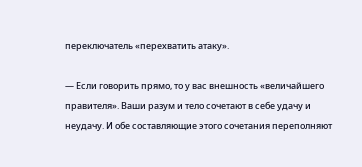переключатель «перехватить атаку».

— Если говорить прямо, то у вас внешность «величайшего правителя». Ваши разум и тело сочетают в себе удачу и неудачу. И обе составляющие этого сочетания переполняют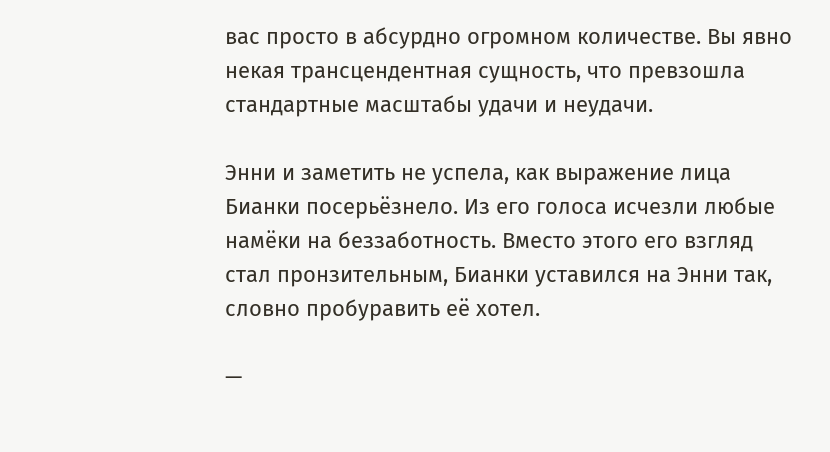вас просто в абсурдно огромном количестве. Вы явно некая трансцендентная сущность, что превзошла стандартные масштабы удачи и неудачи.

Энни и заметить не успела, как выражение лица Бианки посерьёзнело. Из его голоса исчезли любые намёки на беззаботность. Вместо этого его взгляд стал пронзительным, Бианки уставился на Энни так, словно пробуравить её хотел.

—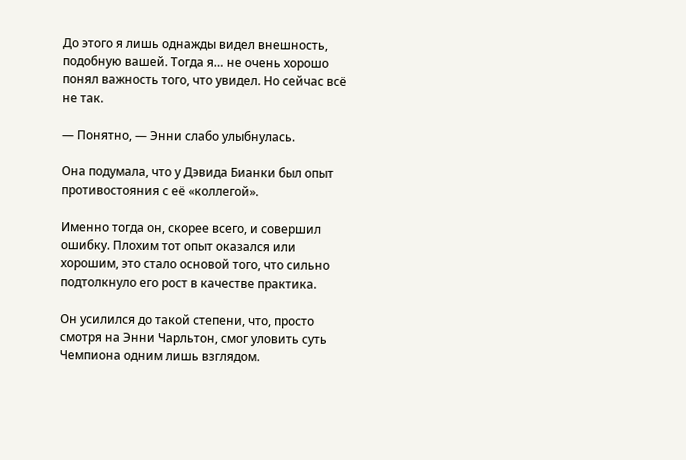До этого я лишь однажды видел внешность, подобную вашей. Тогда я… не очень хорошо понял важность того, что увидел. Но сейчас всё не так.

— Понятно, — Энни слабо улыбнулась.

Она подумала, что у Дэвида Бианки был опыт противостояния с её «коллегой».

Именно тогда он, скорее всего, и совершил ошибку. Плохим тот опыт оказался или хорошим, это стало основой того, что сильно подтолкнуло его рост в качестве практика.

Он усилился до такой степени, что, просто смотря на Энни Чарльтон, смог уловить суть Чемпиона одним лишь взглядом.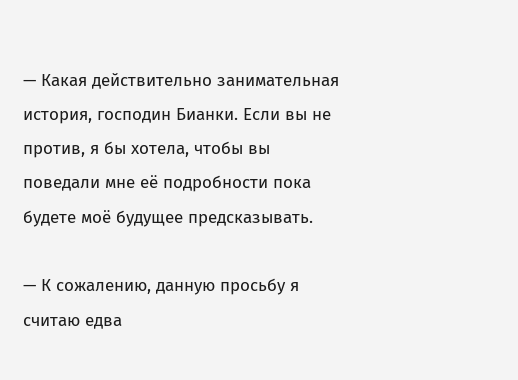— Какая действительно занимательная история, господин Бианки. Если вы не против, я бы хотела, чтобы вы поведали мне её подробности пока будете моё будущее предсказывать.

— К сожалению, данную просьбу я считаю едва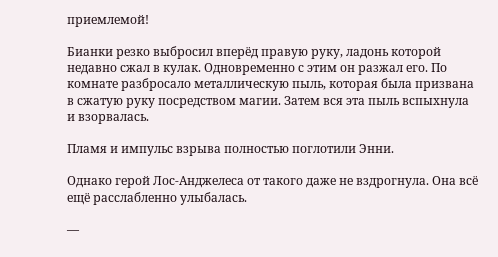приемлемой!

Бианки резко выбросил вперёд правую руку, ладонь которой недавно сжал в кулак. Одновременно с этим он разжал его. По комнате разбросало металлическую пыль, которая была призвана в сжатую руку посредством магии. Затем вся эта пыль вспыхнула и взорвалась.

Пламя и импульс взрыва полностью поглотили Энни.

Однако герой Лос-Анджелеса от такого даже не вздрогнула. Она всё ещё расслабленно улыбалась.

—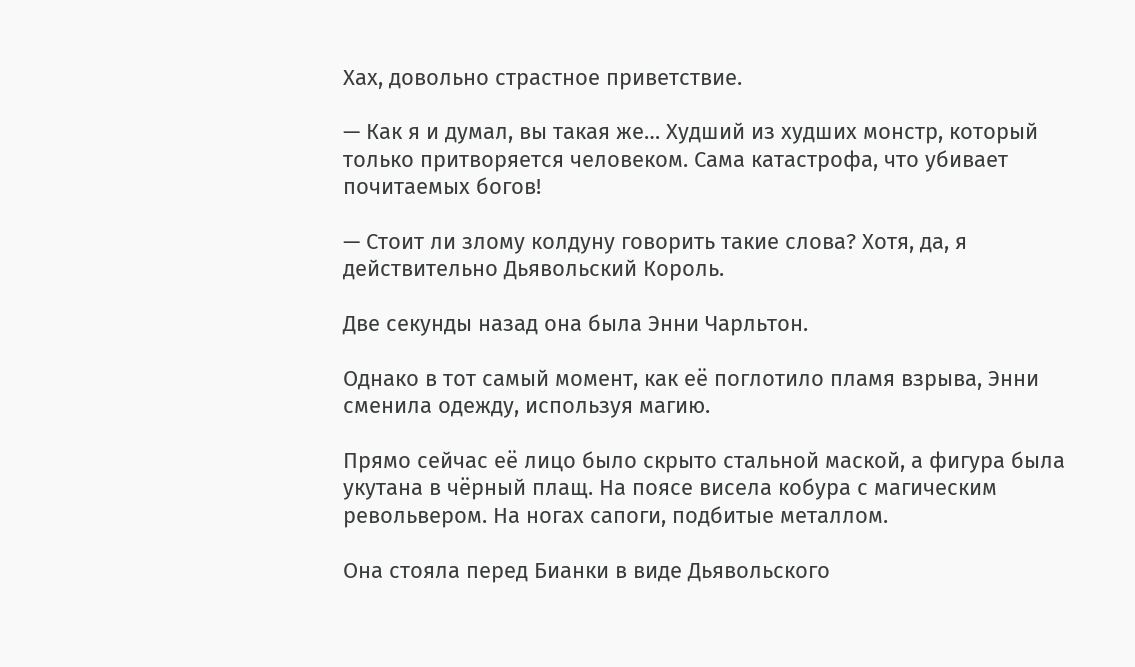Хах, довольно страстное приветствие.

— Как я и думал, вы такая же… Худший из худших монстр, который только притворяется человеком. Сама катастрофа, что убивает почитаемых богов!

— Стоит ли злому колдуну говорить такие слова? Хотя, да, я действительно Дьявольский Король.

Две секунды назад она была Энни Чарльтон.

Однако в тот самый момент, как её поглотило пламя взрыва, Энни сменила одежду, используя магию.

Прямо сейчас её лицо было скрыто стальной маской, а фигура была укутана в чёрный плащ. На поясе висела кобура с магическим револьвером. На ногах сапоги, подбитые металлом.

Она стояла перед Бианки в виде Дьявольского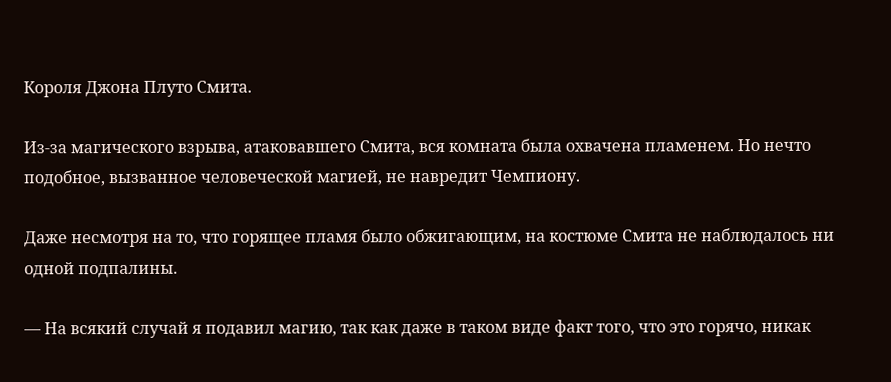Короля Джона Плуто Смита.

Из-за магического взрыва, атаковавшего Смита, вся комната была охвачена пламенем. Но нечто подобное, вызванное человеческой магией, не навредит Чемпиону.

Даже несмотря на то, что горящее пламя было обжигающим, на костюме Смита не наблюдалось ни одной подпалины.

— На всякий случай я подавил магию, так как даже в таком виде факт того, что это горячо, никак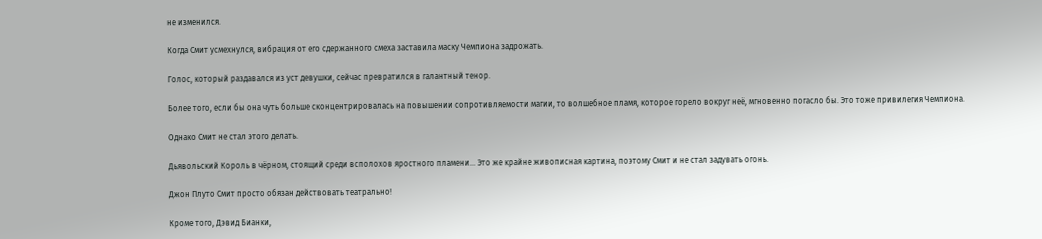не изменился.

Когда Смит усмехнулся, вибрация от его сдержанного смеха заставила маску Чемпиона задрожать.

Голос, который раздавался из уст девушки, сейчас превратился в галантный тенор.

Более того, если бы она чуть больше сконцентрировалась на повышении сопротивляемости магии, то волшебное пламя, которое горело вокруг неё, мгновенно погасло бы. Это тоже привилегия Чемпиона.

Однако Смит не стал этого делать.

Дьявольский Король в чёрном, стоящий среди всполохов яростного пламени… Это же крайне живописная картина, поэтому Смит и не стал задувать огонь.

Джон Плуто Смит просто обязан действовать театрально!

Кроме того, Дэвид Бианки,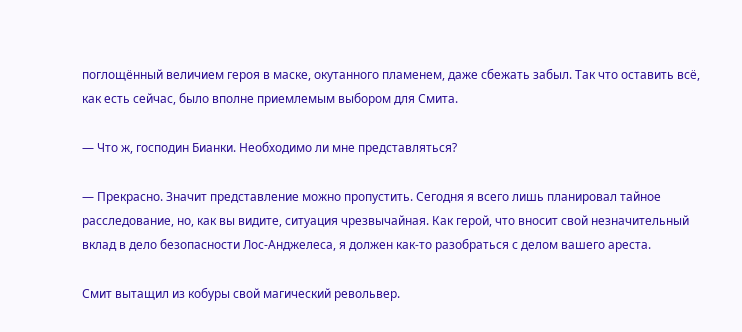поглощённый величием героя в маске, окутанного пламенем, даже сбежать забыл. Так что оставить всё, как есть сейчас, было вполне приемлемым выбором для Смита.

— Что ж, господин Бианки. Необходимо ли мне представляться?

— Прекрасно. Значит представление можно пропустить. Сегодня я всего лишь планировал тайное расследование, но, как вы видите, ситуация чрезвычайная. Как герой, что вносит свой незначительный вклад в дело безопасности Лос-Анджелеса, я должен как-то разобраться с делом вашего ареста.

Смит вытащил из кобуры свой магический револьвер.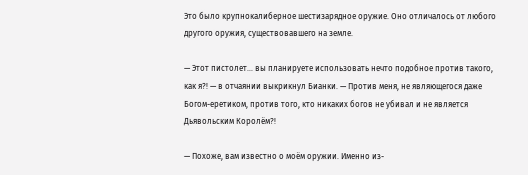Это было крупнокалиберное шестизарядное оружие. Оно отличалось от любого другого оружия, существовавшего на земле.

— Этот пистолет… вы планируете использовать нечто подобное против такого, как я?! — в отчаянии выкрикнул Бианки. — Против меня, не являющегося даже Богом-еретиком, против того, кто никаких богов не убивал и не является Дьявольским Королём?!

— Похоже, вам известно о моём оружии. Именно из-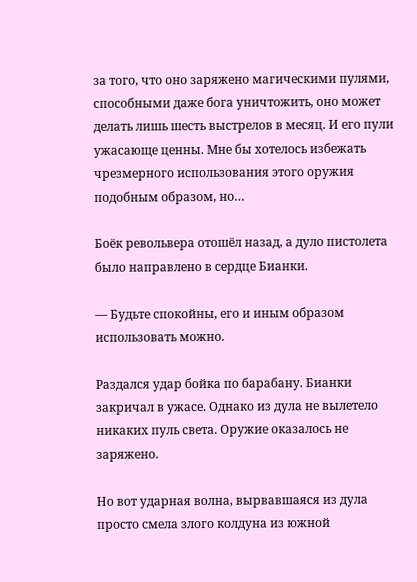за того, что оно заряжено магическими пулями, способными даже бога уничтожить, оно может делать лишь шесть выстрелов в месяц. И его пули ужасающе ценны. Мне бы хотелось избежать чрезмерного использования этого оружия подобным образом, но…

Боёк револьвера отошёл назад, а дуло пистолета было направлено в сердце Бианки.

— Будьте спокойны, его и иным образом использовать можно.

Раздался удар бойка по барабану. Бианки закричал в ужасе. Однако из дула не вылетело никаких пуль света. Оружие оказалось не заряжено.

Но вот ударная волна, вырвавшаяся из дула просто смела злого колдуна из южной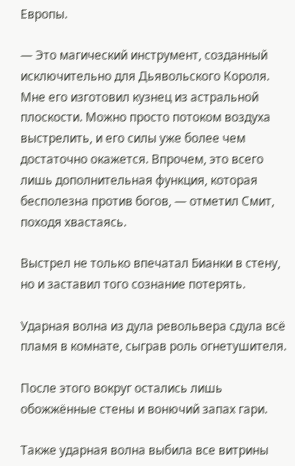Европы.

— Это магический инструмент, созданный исключительно для Дьявольского Короля. Мне его изготовил кузнец из астральной плоскости. Можно просто потоком воздуха выстрелить, и его силы уже более чем достаточно окажется. Впрочем, это всего лишь дополнительная функция, которая бесполезна против богов, — отметил Смит, походя хвастаясь.

Выстрел не только впечатал Бианки в стену, но и заставил того сознание потерять.

Ударная волна из дула револьвера сдула всё пламя в комнате, сыграв роль огнетушителя.

После этого вокруг остались лишь обожжённые стены и вонючий запах гари.

Также ударная волна выбила все витрины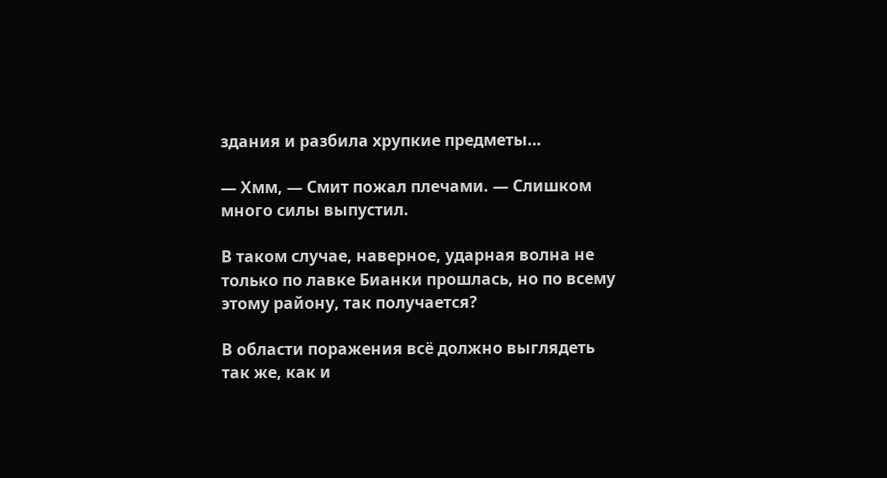здания и разбила хрупкие предметы…

— Хмм, — Смит пожал плечами. — Слишком много силы выпустил.

В таком случае, наверное, ударная волна не только по лавке Бианки прошлась, но по всему этому району, так получается?

В области поражения всё должно выглядеть так же, как и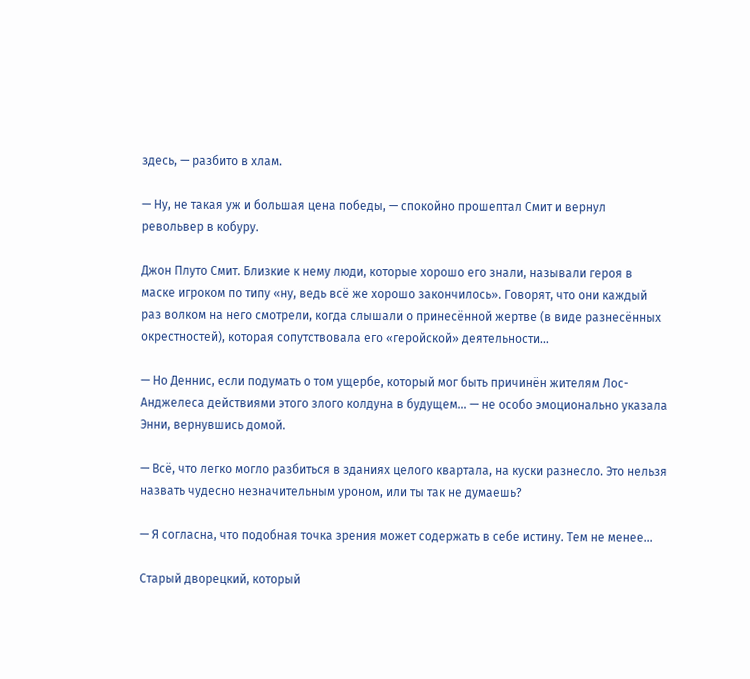здесь, — разбито в хлам.

— Ну, не такая уж и большая цена победы, — спокойно прошептал Смит и вернул револьвер в кобуру.

Джон Плуто Смит. Близкие к нему люди, которые хорошо его знали, называли героя в маске игроком по типу «ну, ведь всё же хорошо закончилось». Говорят, что они каждый раз волком на него смотрели, когда слышали о принесённой жертве (в виде разнесённых окрестностей), которая сопутствовала его «геройской» деятельности…

— Но Деннис, если подумать о том ущербе, который мог быть причинён жителям Лос-Анджелеса действиями этого злого колдуна в будущем… — не особо эмоционально указала Энни, вернувшись домой.

— Всё, что легко могло разбиться в зданиях целого квартала, на куски разнесло. Это нельзя назвать чудесно незначительным уроном, или ты так не думаешь?

— Я согласна, что подобная точка зрения может содержать в себе истину. Тем не менее…

Старый дворецкий, который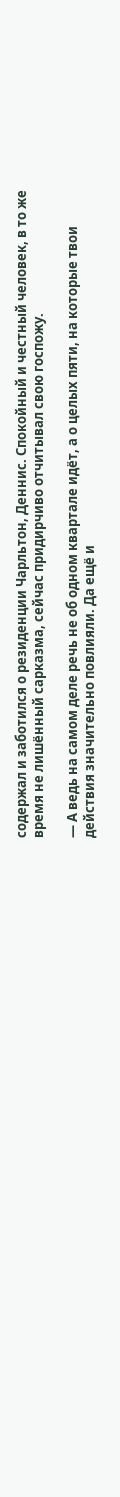содержал и заботился о резиденции Чарльтон, Деннис. Спокойный и честный человек, в то же время не лишённый сарказма, сейчас придирчиво отчитывал свою госпожу.

— А ведь на самом деле речь не об одном квартале идёт, а о целых пяти, на которые твои действия значительно повлияли. Да ещё и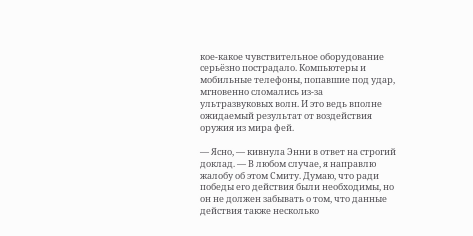кое-какое чувствительное оборудование серьёзно пострадало. Компьютеры и мобильные телефоны, попавшие под удар, мгновенно сломались из-за ультразвуковых волн. И это ведь вполне ожидаемый результат от воздействия оружия из мира фей.

— Ясно, — кивнула Энни в ответ на строгий доклад. — В любом случае, я направлю жалобу об этом Смиту. Думаю, что ради победы его действия были необходимы, но он не должен забывать о том, что данные действия также несколько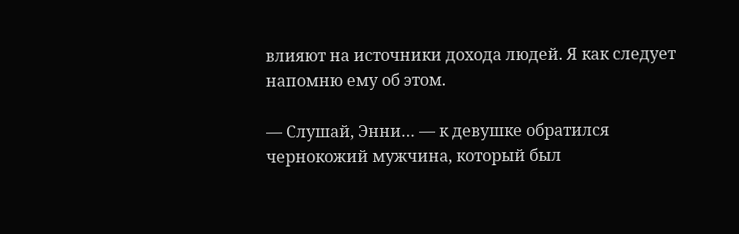влияют на источники дохода людей. Я как следует напомню ему об этом.

— Слушай, Энни… — к девушке обратился чернокожий мужчина, который был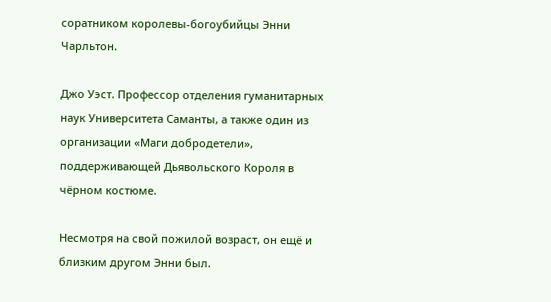соратником королевы-богоубийцы Энни Чарльтон.

Джо Уэст. Профессор отделения гуманитарных наук Университета Саманты, а также один из организации «Маги добродетели», поддерживающей Дьявольского Короля в чёрном костюме.

Несмотря на свой пожилой возраст, он ещё и близким другом Энни был.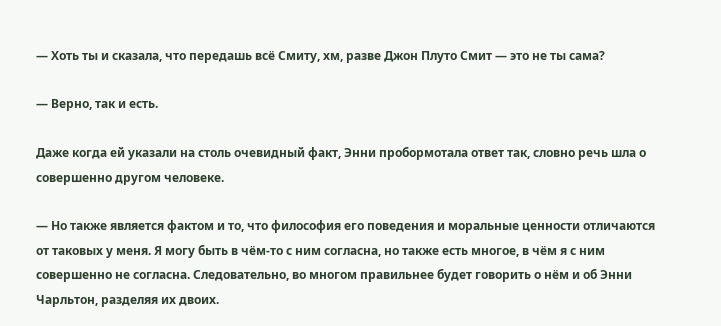— Хоть ты и сказала, что передашь всё Смиту, хм, разве Джон Плуто Смит — это не ты сама?

— Верно, так и есть.

Даже когда ей указали на столь очевидный факт, Энни пробормотала ответ так, словно речь шла о совершенно другом человеке.

— Но также является фактом и то, что философия его поведения и моральные ценности отличаются от таковых у меня. Я могу быть в чём-то с ним согласна, но также есть многое, в чём я с ним совершенно не согласна. Следовательно, во многом правильнее будет говорить о нём и об Энни Чарльтон, разделяя их двоих.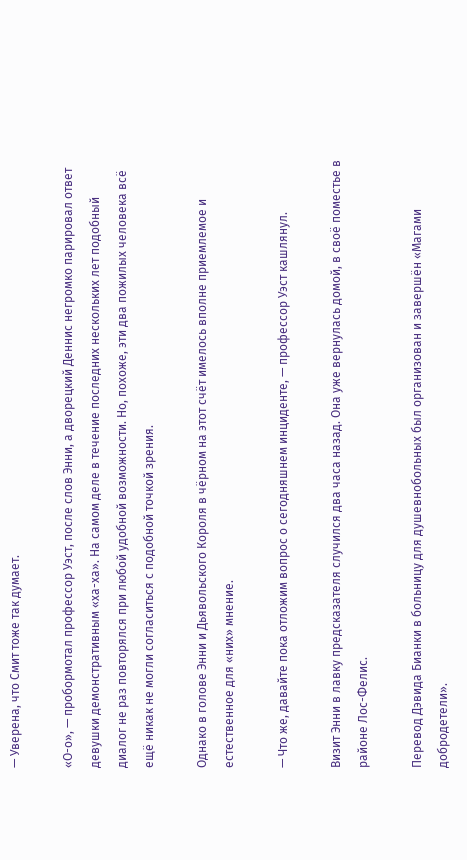— Уверена, что Смит тоже так думает.

«О-о», — пробормотал профессор Уэст, после слов Энни, а дворецкий Деннис негромко парировал ответ девушки демонстративным «ха-ха». На самом деле в течение последних нескольких лет подобный диалог не раз повторялся при любой удобной возможности. Но, похоже, эти два пожилых человека всё ещё никак не могли согласиться с подобной точкой зрения.

Однако в голове Энни и Дьявольского Короля в чёрном на этот счёт имелось вполне приемлемое и естественное для «них» мнение.

— Что же, давайте пока отложим вопрос о сегодняшнем инциденте, — профессор Уэст кашлянул.

Визит Энни в лавку предсказателя случился два часа назад. Она уже вернулась домой, в своё поместье в районе Лос-Фелис.

Перевод Дэвида Бианки в больницу для душевнобольных был организован и завершён «Магами добродетели».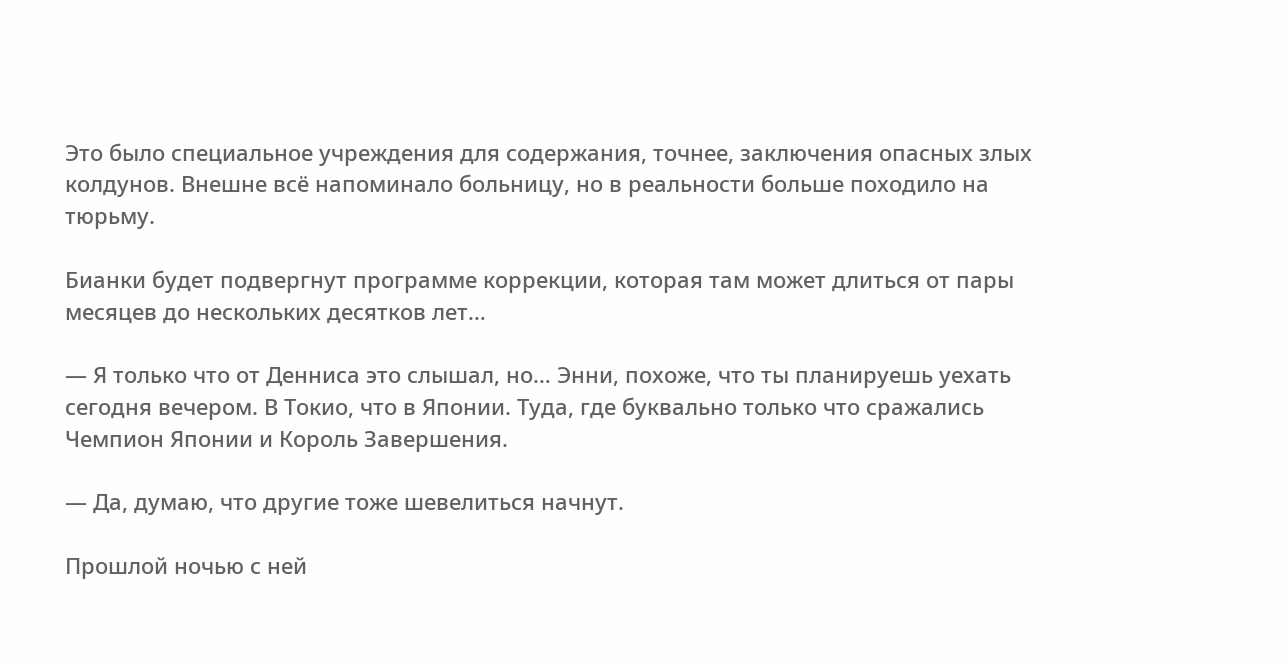Это было специальное учреждения для содержания, точнее, заключения опасных злых колдунов. Внешне всё напоминало больницу, но в реальности больше походило на тюрьму.

Бианки будет подвергнут программе коррекции, которая там может длиться от пары месяцев до нескольких десятков лет…

— Я только что от Денниса это слышал, но… Энни, похоже, что ты планируешь уехать сегодня вечером. В Токио, что в Японии. Туда, где буквально только что сражались Чемпион Японии и Король Завершения.

— Да, думаю, что другие тоже шевелиться начнут.

Прошлой ночью с ней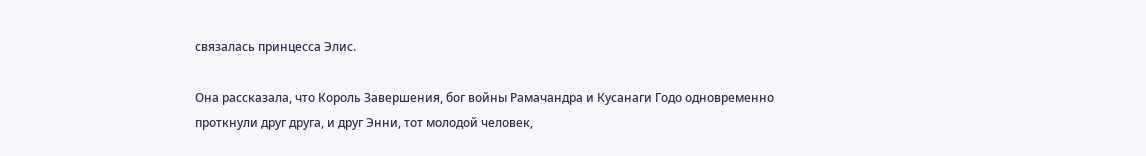связалась принцесса Элис.

Она рассказала, что Король Завершения, бог войны Рамачандра и Кусанаги Годо одновременно проткнули друг друга, и друг Энни, тот молодой человек,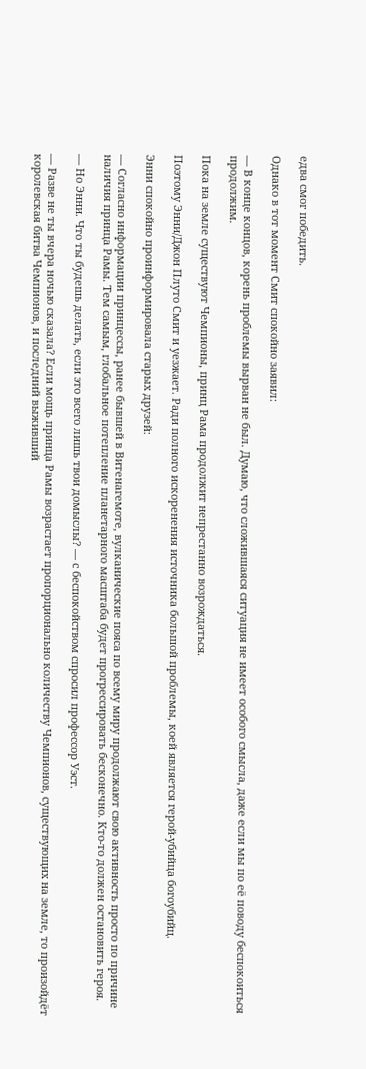едва смог победить.

Однако в тот момент Смит спокойно заявил:

— В конце концов, корень проблемы вырван не был. Думаю, что сложившаяся ситуация не имеет особого смысла, даже если мы по её поводу беспокоиться продолжим.

Пока на земле существуют Чемпионы, принц Рама продолжит непрестанно возрождаться.

Поэтому Энни/Джон Плуто Смит и уезжает. Ради полного искоренения источника большой проблемы, коей является герой-убийца богоубийц.

Энни спокойно проинформировала старых друзей:

— Согласно информации принцессы, ранее бывшей в Витенагемоте, вулканические пояса по всему миру продолжают свою активность просто по причине наличия принца Рамы. Тем самым, глобальное потепление планетарного масштаба будет прогрессировать бесконечно. Кто-то должен остановить героя.

— Но Энни. Что ты будешь делать, если это всего лишь твои домыслы? — с беспокойством спросил профессор Уэст.

— Разве не ты вчера ночью сказала? Если мощь принца Рамы возрастает пропорционально количеству Чемпионов, существующих на земле, то произойдёт королевская битва Чемпионов, и последний выживший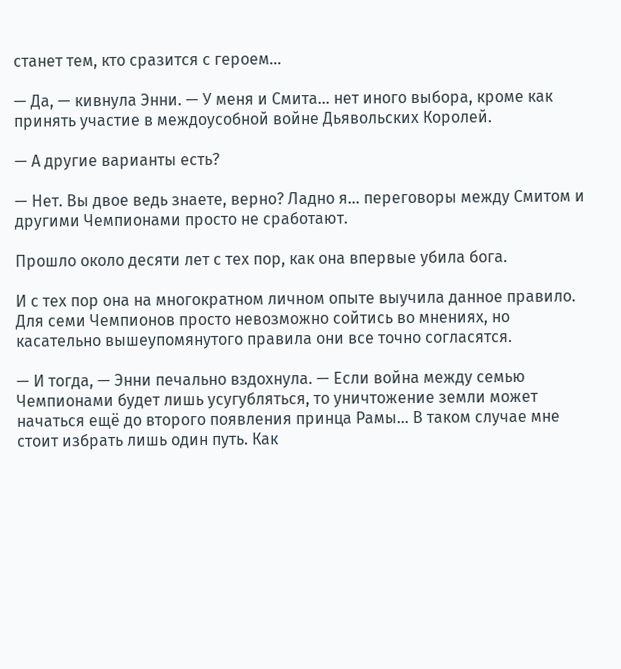станет тем, кто сразится с героем…

— Да, — кивнула Энни. — У меня и Смита… нет иного выбора, кроме как принять участие в междоусобной войне Дьявольских Королей.

— А другие варианты есть?

— Нет. Вы двое ведь знаете, верно? Ладно я… переговоры между Смитом и другими Чемпионами просто не сработают.

Прошло около десяти лет с тех пор, как она впервые убила бога.

И с тех пор она на многократном личном опыте выучила данное правило. Для семи Чемпионов просто невозможно сойтись во мнениях, но касательно вышеупомянутого правила они все точно согласятся.

— И тогда, — Энни печально вздохнула. — Если война между семью Чемпионами будет лишь усугубляться, то уничтожение земли может начаться ещё до второго появления принца Рамы… В таком случае мне стоит избрать лишь один путь. Как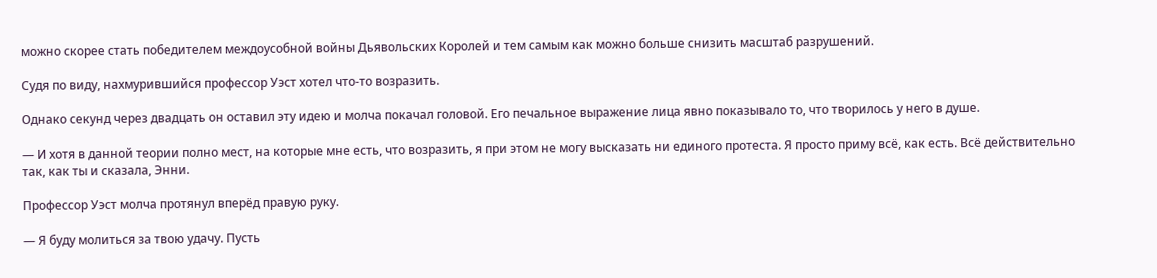можно скорее стать победителем междоусобной войны Дьявольских Королей и тем самым как можно больше снизить масштаб разрушений.

Судя по виду, нахмурившийся профессор Уэст хотел что-то возразить.

Однако секунд через двадцать он оставил эту идею и молча покачал головой. Его печальное выражение лица явно показывало то, что творилось у него в душе.

— И хотя в данной теории полно мест, на которые мне есть, что возразить, я при этом не могу высказать ни единого протеста. Я просто приму всё, как есть. Всё действительно так, как ты и сказала, Энни.

Профессор Уэст молча протянул вперёд правую руку.

— Я буду молиться за твою удачу. Пусть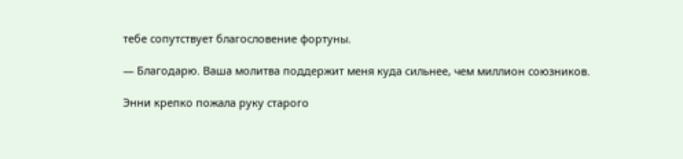тебе сопутствует благословение фортуны.

— Благодарю. Ваша молитва поддержит меня куда сильнее, чем миллион союзников.

Энни крепко пожала руку старого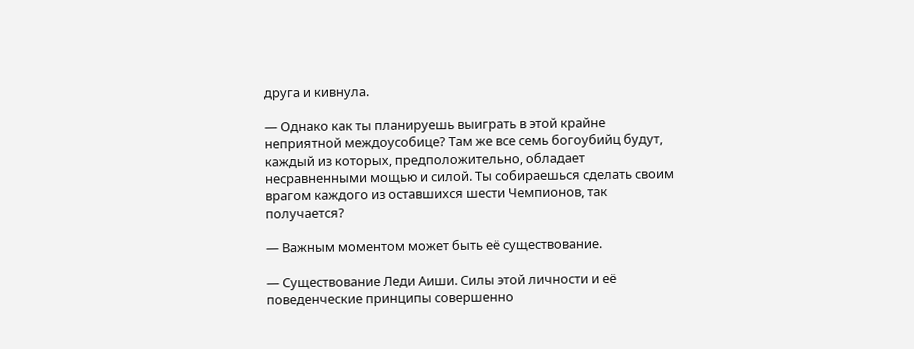друга и кивнула.

— Однако как ты планируешь выиграть в этой крайне неприятной междоусобице? Там же все семь богоубийц будут, каждый из которых, предположительно, обладает несравненными мощью и силой. Ты собираешься сделать своим врагом каждого из оставшихся шести Чемпионов, так получается?

— Важным моментом может быть её существование.

— Существование Леди Аиши. Силы этой личности и её поведенческие принципы совершенно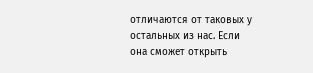отличаются от таковых у остальных из нас. Если она сможет открыть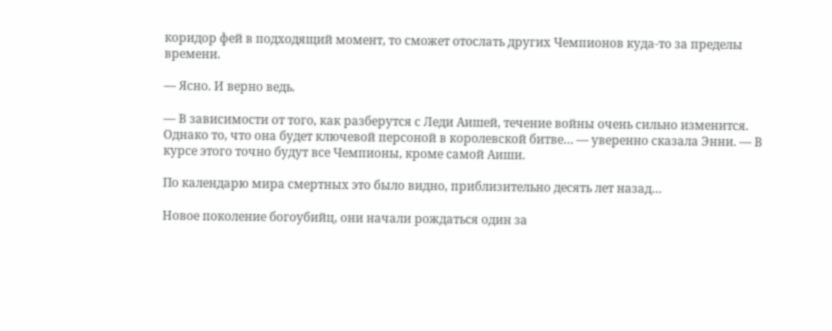коридор фей в подходящий момент, то сможет отослать других Чемпионов куда-то за пределы времени.

— Ясно. И верно ведь.

— В зависимости от того, как разберутся с Леди Аишей, течение войны очень сильно изменится. Однако то, что она будет ключевой персоной в королевской битве… — уверенно сказала Энни. — В курсе этого точно будут все Чемпионы, кроме самой Аиши.

По календарю мира смертных это было видно, приблизительно десять лет назад…

Новое поколение богоубийц, они начали рождаться один за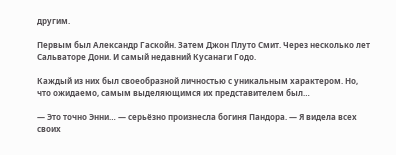другим.

Первым был Александр Гаскойн. Затем Джон Плуто Смит. Через несколько лет Сальваторе Дони. И самый недавний Кусанаги Годо.

Каждый из них был своеобразной личностью с уникальным характером. Но, что ожидаемо, самым выделяющимся их представителем был…

— Это точно Энни… — серьёзно произнесла богиня Пандора. — Я видела всех своих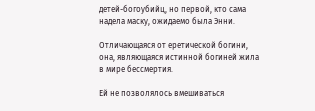детей-богоубийц, но первой, кто сама надела маску, ожидаемо была Энни.

Отличающаяся от еретической богини, она, являющаяся истинной богиней жила в мире бессмертия.

Ей не позволялось вмешиваться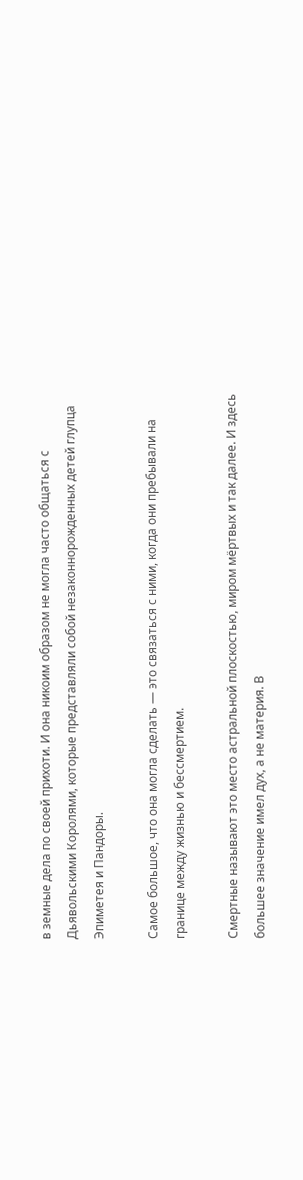в земные дела по своей прихоти. И она никоим образом не могла часто общаться с Дьявольскими Королями, которые представляли собой незаконнорожденных детей глупца Эпиметея и Пандоры.

Самое большое, что она могла сделать — это связаться с ними, когда они пребывали на границе между жизнью и бессмертием.

Смертные называют это место астральной плоскостью, миром мёртвых и так далее. И здесь большее значение имел дух, а не материя. В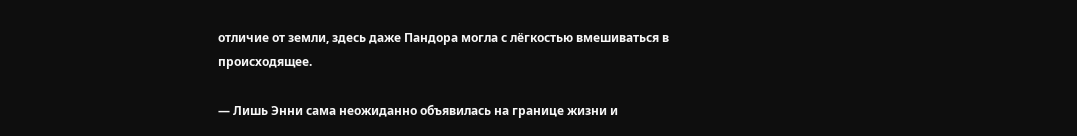отличие от земли, здесь даже Пандора могла с лёгкостью вмешиваться в происходящее.

— Лишь Энни сама неожиданно объявилась на границе жизни и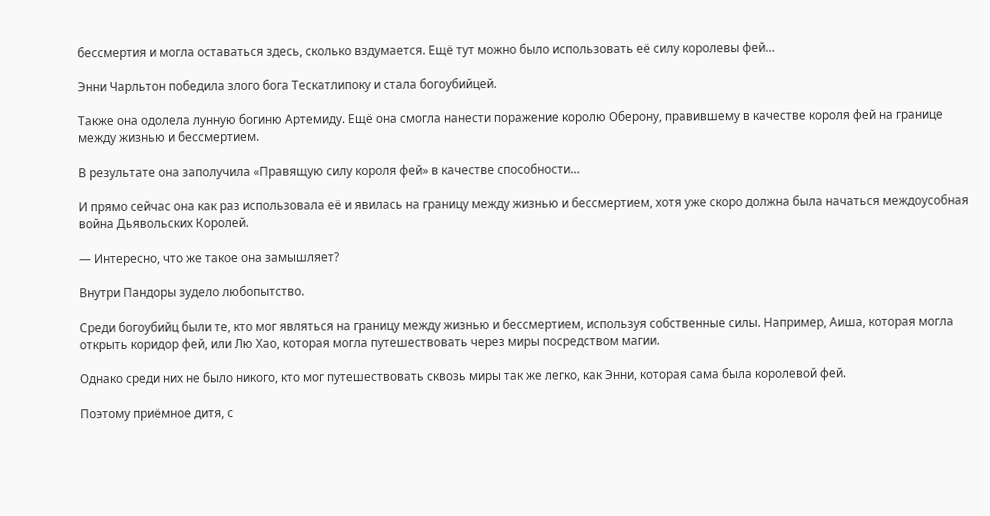бессмертия и могла оставаться здесь, сколько вздумается. Ещё тут можно было использовать её силу королевы фей…

Энни Чарльтон победила злого бога Тескатлипоку и стала богоубийцей.

Также она одолела лунную богиню Артемиду. Ещё она смогла нанести поражение королю Оберону, правившему в качестве короля фей на границе между жизнью и бессмертием.

В результате она заполучила «Правящую силу короля фей» в качестве способности…

И прямо сейчас она как раз использовала её и явилась на границу между жизнью и бессмертием, хотя уже скоро должна была начаться междоусобная война Дьявольских Королей.

— Интересно, что же такое она замышляет?

Внутри Пандоры зудело любопытство.

Среди богоубийц были те, кто мог являться на границу между жизнью и бессмертием, используя собственные силы. Например, Аиша, которая могла открыть коридор фей, или Лю Хао, которая могла путешествовать через миры посредством магии.

Однако среди них не было никого, кто мог путешествовать сквозь миры так же легко, как Энни, которая сама была королевой фей.

Поэтому приёмное дитя, с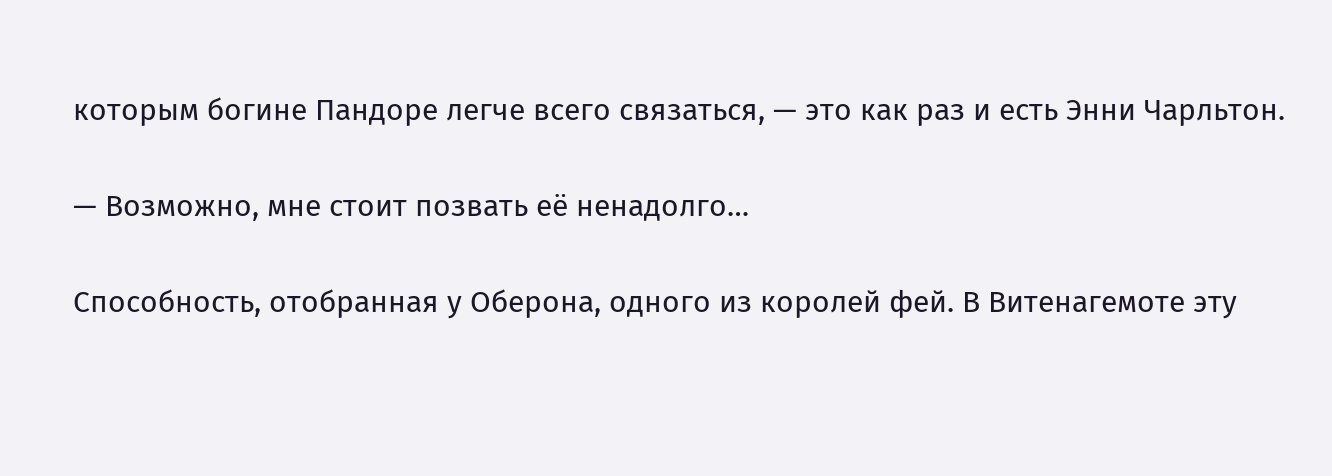которым богине Пандоре легче всего связаться, — это как раз и есть Энни Чарльтон.

— Возможно, мне стоит позвать её ненадолго…

Способность, отобранная у Оберона, одного из королей фей. В Витенагемоте эту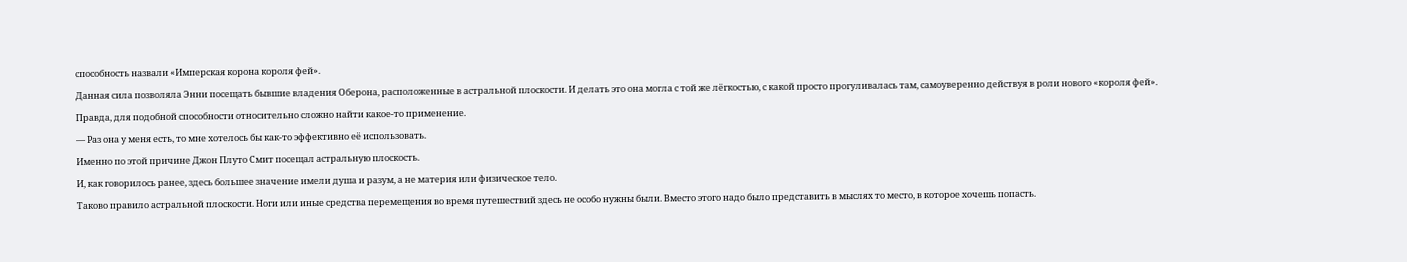способность назвали «Имперская корона короля фей».

Данная сила позволяла Энни посещать бывшие владения Оберона, расположенные в астральной плоскости. И делать это она могла с той же лёгкостью, с какой просто прогуливалась там, самоуверенно действуя в роли нового «короля фей».

Правда, для подобной способности относительно сложно найти какое-то применение.

— Раз она у меня есть, то мне хотелось бы как-то эффективно её использовать.

Именно по этой причине Джон Плуто Смит посещал астральную плоскость.

И, как говорилось ранее, здесь большее значение имели душа и разум, а не материя или физическое тело.

Таково правило астральной плоскости. Ноги или иные средства перемещения во время путешествий здесь не особо нужны были. Вместо этого надо было представить в мыслях то место, в которое хочешь попасть.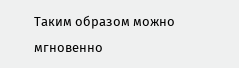Таким образом можно мгновенно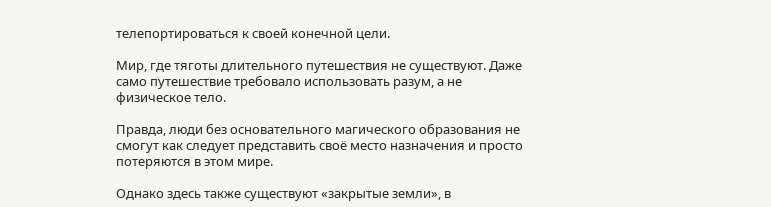телепортироваться к своей конечной цели.

Мир, где тяготы длительного путешествия не существуют. Даже само путешествие требовало использовать разум, а не физическое тело.

Правда, люди без основательного магического образования не смогут как следует представить своё место назначения и просто потеряются в этом мире.

Однако здесь также существуют «закрытые земли», в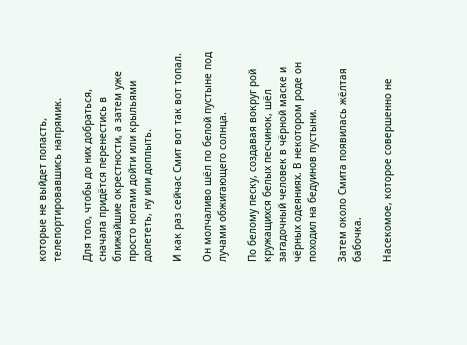которые не выйдет попасть, телепортировавшись напрямик.

Для того, чтобы до них добраться, сначала придётся перенестись в ближайшие окрестности, а затем уже просто ногами дойти или крыльями долететь, ну или доплыть.

И как раз сейчас Смит вот так вот топал.

Он молчаливо шёл по белой пустыне под лучами обжигающего солнца.

По белому песку, создавая вокруг рой кружащихся белых песчинок, шёл загадочный человек в чёрной маске и чёрных одеяниях. В некотором роде он походил на бедуинов пустыни.

Затем около Смита появилась жёлтая бабочка.

Насекомое, которое совершенно не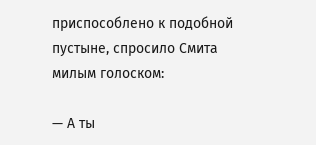приспособлено к подобной пустыне, спросило Смита милым голоском:

— А ты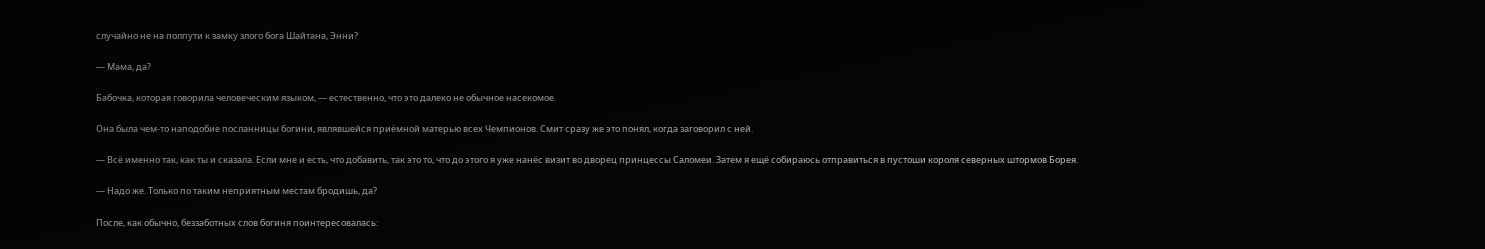случайно не на полпути к замку злого бога Шайтана, Энни?

— Мама, да?

Бабочка, которая говорила человеческим языком, — естественно, что это далеко не обычное насекомое.

Она была чем-то наподобие посланницы богини, являвшейся приёмной матерью всех Чемпионов. Смит сразу же это понял, когда заговорил с ней.

— Всё именно так, как ты и сказала. Если мне и есть, что добавить, так это то, что до этого я уже нанёс визит во дворец принцессы Саломеи. Затем я ещё собираюсь отправиться в пустоши короля северных штормов Борея.

— Надо же. Только по таким неприятным местам бродишь, да?

После, как обычно, беззаботных слов богиня поинтересовалась: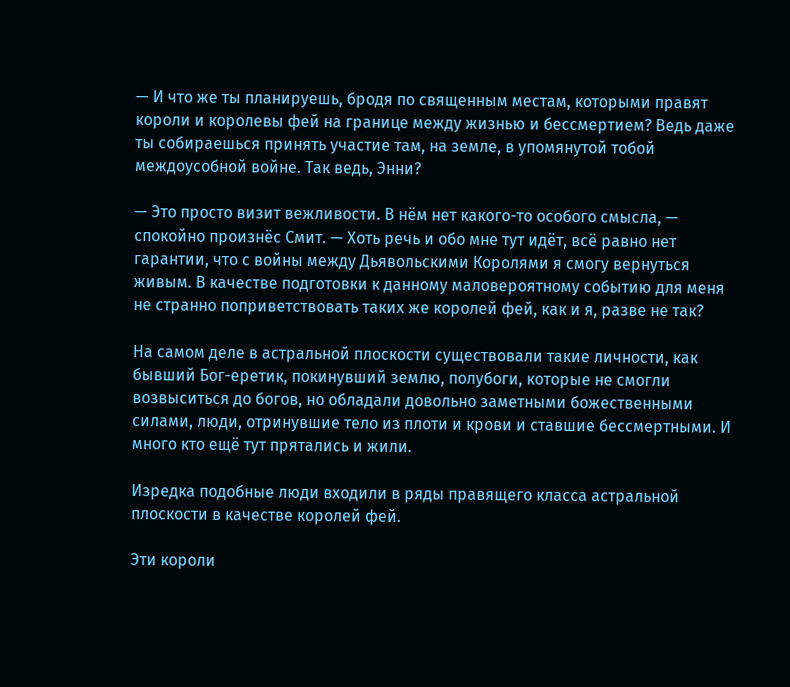— И что же ты планируешь, бродя по священным местам, которыми правят короли и королевы фей на границе между жизнью и бессмертием? Ведь даже ты собираешься принять участие там, на земле, в упомянутой тобой междоусобной войне. Так ведь, Энни?

— Это просто визит вежливости. В нём нет какого-то особого смысла, — спокойно произнёс Смит. — Хоть речь и обо мне тут идёт, всё равно нет гарантии, что с войны между Дьявольскими Королями я смогу вернуться живым. В качестве подготовки к данному маловероятному событию для меня не странно поприветствовать таких же королей фей, как и я, разве не так?

На самом деле в астральной плоскости существовали такие личности, как бывший Бог-еретик, покинувший землю, полубоги, которые не смогли возвыситься до богов, но обладали довольно заметными божественными силами, люди, отринувшие тело из плоти и крови и ставшие бессмертными. И много кто ещё тут прятались и жили.

Изредка подобные люди входили в ряды правящего класса астральной плоскости в качестве королей фей.

Эти короли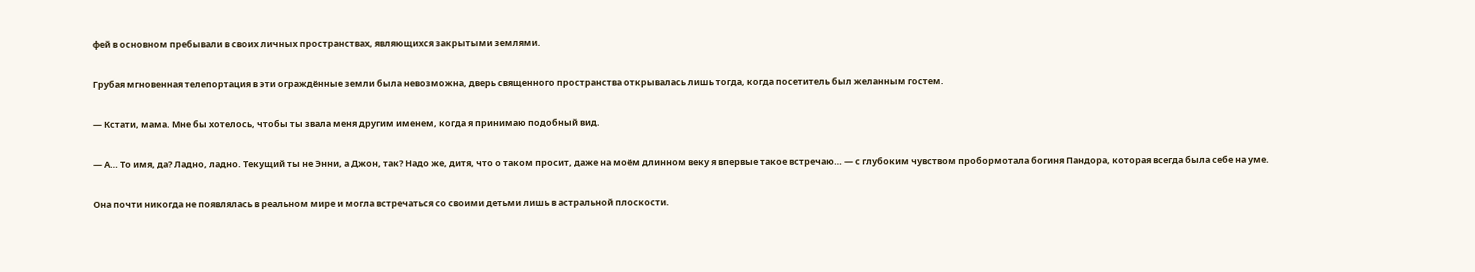фей в основном пребывали в своих личных пространствах, являющихся закрытыми землями.

Грубая мгновенная телепортация в эти ограждённые земли была невозможна, дверь священного пространства открывалась лишь тогда, когда посетитель был желанным гостем.

— Кстати, мама. Мне бы хотелось, чтобы ты звала меня другим именем, когда я принимаю подобный вид.

— А… То имя, да? Ладно, ладно. Текущий ты не Энни, а Джон, так? Надо же, дитя, что о таком просит, даже на моём длинном веку я впервые такое встречаю… — с глубоким чувством пробормотала богиня Пандора, которая всегда была себе на уме.

Она почти никогда не появлялась в реальном мире и могла встречаться со своими детьми лишь в астральной плоскости.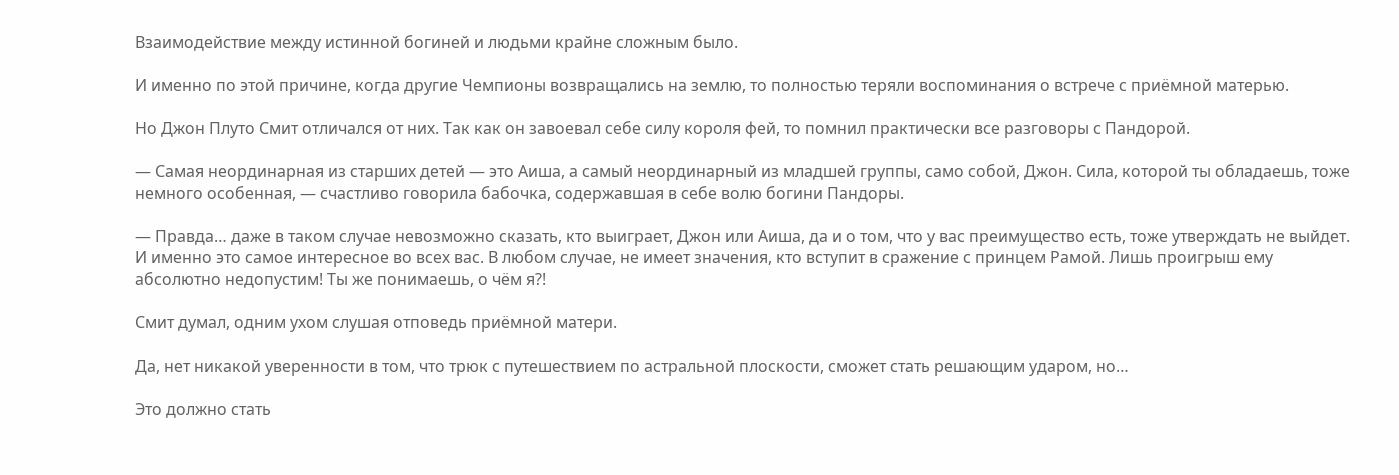Взаимодействие между истинной богиней и людьми крайне сложным было.

И именно по этой причине, когда другие Чемпионы возвращались на землю, то полностью теряли воспоминания о встрече с приёмной матерью.

Но Джон Плуто Смит отличался от них. Так как он завоевал себе силу короля фей, то помнил практически все разговоры с Пандорой.

— Самая неординарная из старших детей — это Аиша, а самый неординарный из младшей группы, само собой, Джон. Сила, которой ты обладаешь, тоже немного особенная, — счастливо говорила бабочка, содержавшая в себе волю богини Пандоры.

— Правда… даже в таком случае невозможно сказать, кто выиграет, Джон или Аиша, да и о том, что у вас преимущество есть, тоже утверждать не выйдет. И именно это самое интересное во всех вас. В любом случае, не имеет значения, кто вступит в сражение с принцем Рамой. Лишь проигрыш ему абсолютно недопустим! Ты же понимаешь, о чём я?!

Смит думал, одним ухом слушая отповедь приёмной матери.

Да, нет никакой уверенности в том, что трюк с путешествием по астральной плоскости, сможет стать решающим ударом, но…

Это должно стать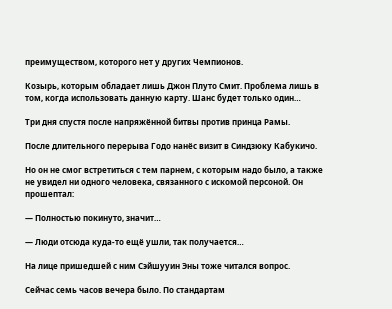преимуществом, которого нет у других Чемпионов.

Козырь, которым обладает лишь Джон Плуто Смит. Проблема лишь в том, когда использовать данную карту. Шанс будет только один…

Три дня спустя после напряжённой битвы против принца Рамы.

После длительного перерыва Годо нанёс визит в Синдзюку Кабукичо.

Но он не смог встретиться с тем парнем, с которым надо было, а также не увидел ни одного человека, связанного с искомой персоной. Он прошептал:

— Полностью покинуто, значит…

— Люди отсюда куда-то ещё ушли, так получается…

На лице пришедшей с ним Сэйшууин Эны тоже читался вопрос.

Сейчас семь часов вечера было. По стандартам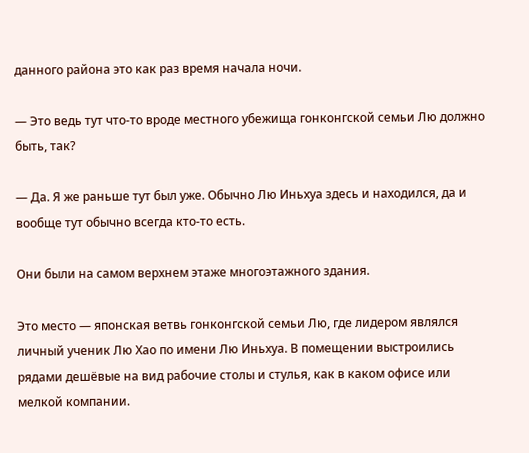данного района это как раз время начала ночи.

— Это ведь тут что-то вроде местного убежища гонконгской семьи Лю должно быть, так?

— Да. Я же раньше тут был уже. Обычно Лю Иньхуа здесь и находился, да и вообще тут обычно всегда кто-то есть.

Они были на самом верхнем этаже многоэтажного здания.

Это место — японская ветвь гонконгской семьи Лю, где лидером являлся личный ученик Лю Хао по имени Лю Иньхуа. В помещении выстроились рядами дешёвые на вид рабочие столы и стулья, как в каком офисе или мелкой компании.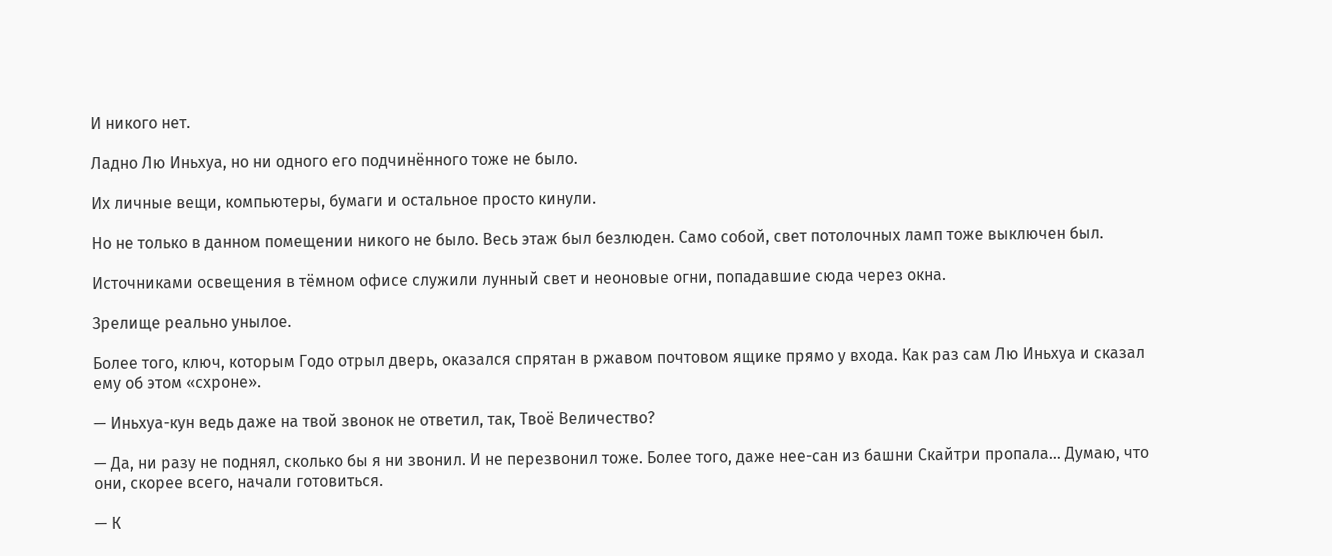И никого нет.

Ладно Лю Иньхуа, но ни одного его подчинённого тоже не было.

Их личные вещи, компьютеры, бумаги и остальное просто кинули.

Но не только в данном помещении никого не было. Весь этаж был безлюден. Само собой, свет потолочных ламп тоже выключен был.

Источниками освещения в тёмном офисе служили лунный свет и неоновые огни, попадавшие сюда через окна.

Зрелище реально унылое.

Более того, ключ, которым Годо отрыл дверь, оказался спрятан в ржавом почтовом ящике прямо у входа. Как раз сам Лю Иньхуа и сказал ему об этом «схроне».

— Иньхуа-кун ведь даже на твой звонок не ответил, так, Твоё Величество?

— Да, ни разу не поднял, сколько бы я ни звонил. И не перезвонил тоже. Более того, даже нее-сан из башни Скайтри пропала… Думаю, что они, скорее всего, начали готовиться.

— К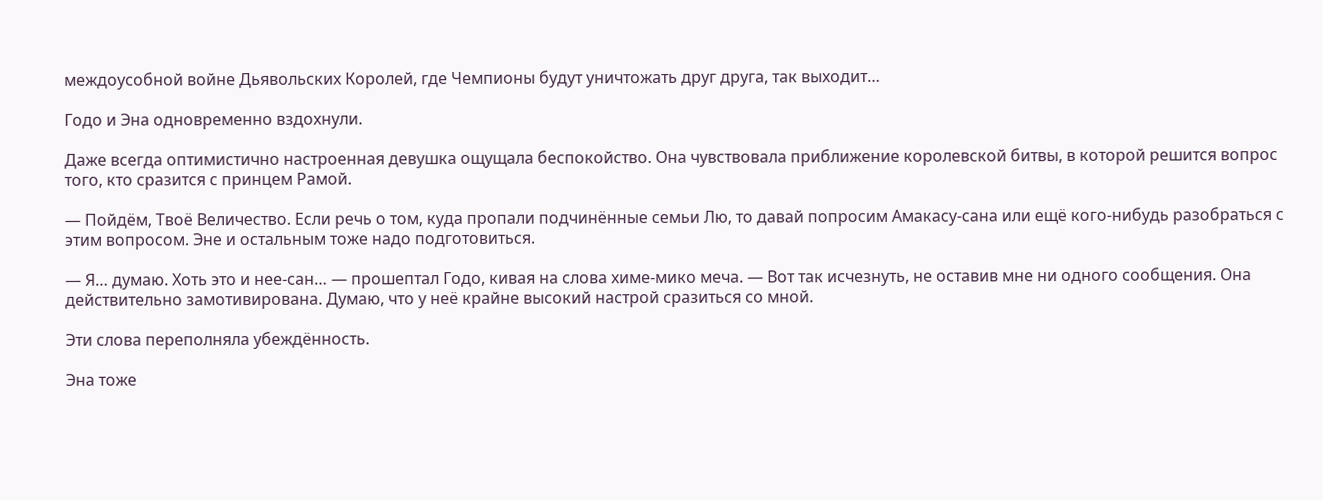междоусобной войне Дьявольских Королей, где Чемпионы будут уничтожать друг друга, так выходит…

Годо и Эна одновременно вздохнули.

Даже всегда оптимистично настроенная девушка ощущала беспокойство. Она чувствовала приближение королевской битвы, в которой решится вопрос того, кто сразится с принцем Рамой.

— Пойдём, Твоё Величество. Если речь о том, куда пропали подчинённые семьи Лю, то давай попросим Амакасу-сана или ещё кого-нибудь разобраться с этим вопросом. Эне и остальным тоже надо подготовиться.

— Я… думаю. Хоть это и нее-сан… — прошептал Годо, кивая на слова химе-мико меча. — Вот так исчезнуть, не оставив мне ни одного сообщения. Она действительно замотивирована. Думаю, что у неё крайне высокий настрой сразиться со мной.

Эти слова переполняла убеждённость.

Эна тоже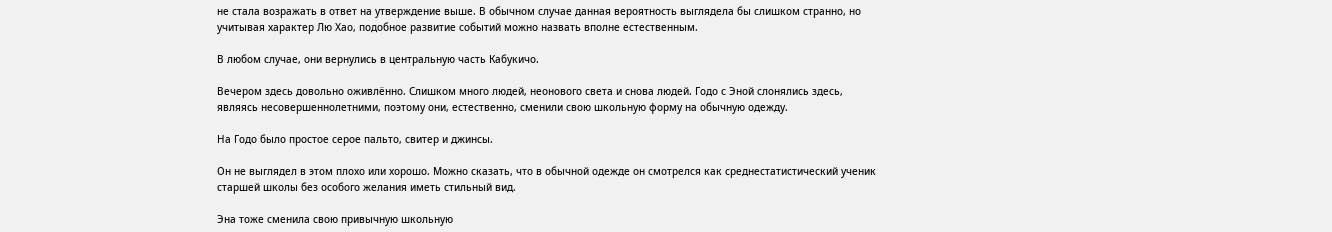не стала возражать в ответ на утверждение выше. В обычном случае данная вероятность выглядела бы слишком странно, но учитывая характер Лю Хао, подобное развитие событий можно назвать вполне естественным.

В любом случае, они вернулись в центральную часть Кабукичо.

Вечером здесь довольно оживлённо. Слишком много людей, неонового света и снова людей. Годо с Эной слонялись здесь, являясь несовершеннолетними, поэтому они, естественно, сменили свою школьную форму на обычную одежду.

На Годо было простое серое пальто, свитер и джинсы.

Он не выглядел в этом плохо или хорошо. Можно сказать, что в обычной одежде он смотрелся как среднестатистический ученик старшей школы без особого желания иметь стильный вид.

Эна тоже сменила свою привычную школьную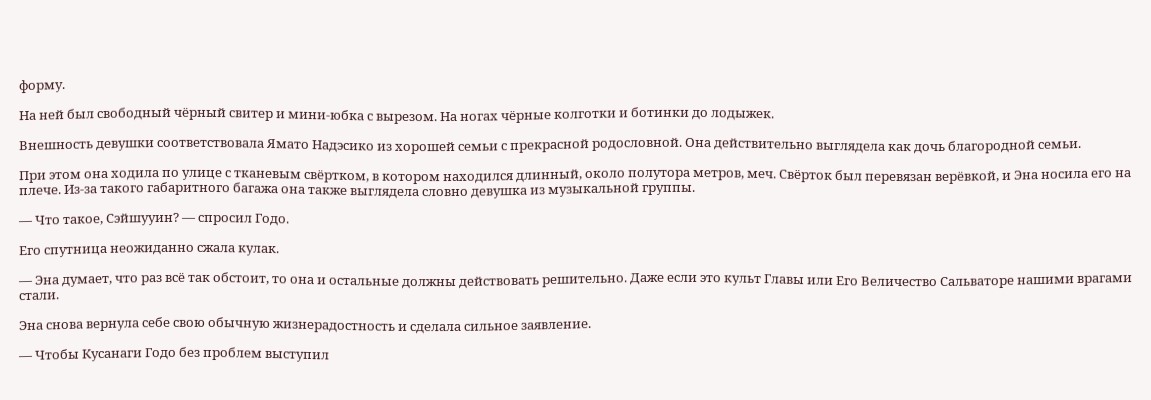форму.

На ней был свободный чёрный свитер и мини-юбка с вырезом. На ногах чёрные колготки и ботинки до лодыжек.

Внешность девушки соответствовала Ямато Надэсико из хорошей семьи с прекрасной родословной. Она действительно выглядела как дочь благородной семьи.

При этом она ходила по улице с тканевым свёртком, в котором находился длинный, около полутора метров, меч. Свёрток был перевязан верёвкой, и Эна носила его на плече. Из-за такого габаритного багажа она также выглядела словно девушка из музыкальной группы.

— Что такое, Сэйшууин? — спросил Годо.

Его спутница неожиданно сжала кулак.

— Эна думает, что раз всё так обстоит, то она и остальные должны действовать решительно. Даже если это культ Главы или Его Величество Сальваторе нашими врагами стали.

Эна снова вернула себе свою обычную жизнерадостность и сделала сильное заявление.

— Чтобы Кусанаги Годо без проблем выступил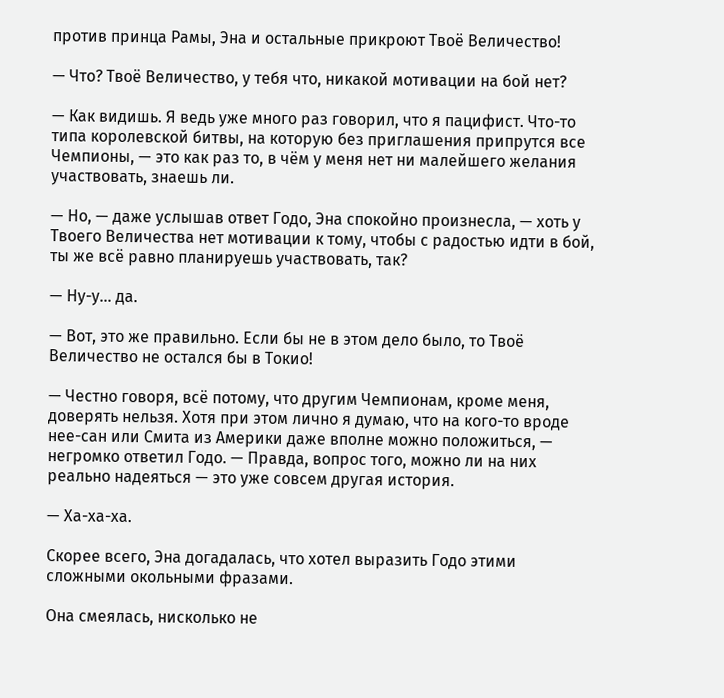против принца Рамы, Эна и остальные прикроют Твоё Величество!

— Что? Твоё Величество, у тебя что, никакой мотивации на бой нет?

— Как видишь. Я ведь уже много раз говорил, что я пацифист. Что-то типа королевской битвы, на которую без приглашения припрутся все Чемпионы, — это как раз то, в чём у меня нет ни малейшего желания участвовать, знаешь ли.

— Но, — даже услышав ответ Годо, Эна спокойно произнесла, — хоть у Твоего Величества нет мотивации к тому, чтобы с радостью идти в бой, ты же всё равно планируешь участвовать, так?

— Ну-у… да.

— Вот, это же правильно. Если бы не в этом дело было, то Твоё Величество не остался бы в Токио!

— Честно говоря, всё потому, что другим Чемпионам, кроме меня, доверять нельзя. Хотя при этом лично я думаю, что на кого-то вроде нее-сан или Смита из Америки даже вполне можно положиться, — негромко ответил Годо. — Правда, вопрос того, можно ли на них реально надеяться — это уже совсем другая история.

— Ха-ха-ха.

Скорее всего, Эна догадалась, что хотел выразить Годо этими сложными окольными фразами.

Она смеялась, нисколько не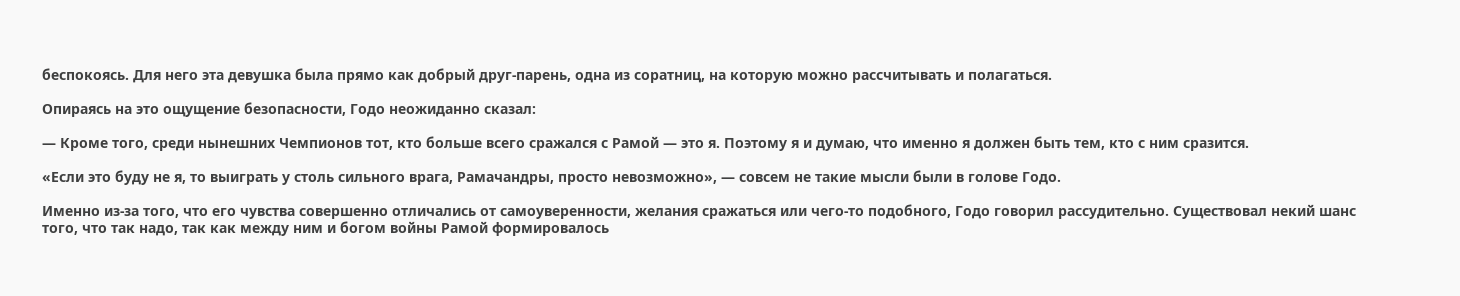беспокоясь. Для него эта девушка была прямо как добрый друг-парень, одна из соратниц, на которую можно рассчитывать и полагаться.

Опираясь на это ощущение безопасности, Годо неожиданно сказал:

— Кроме того, среди нынешних Чемпионов тот, кто больше всего сражался с Рамой — это я. Поэтому я и думаю, что именно я должен быть тем, кто с ним сразится.

«Если это буду не я, то выиграть у столь сильного врага, Рамачандры, просто невозможно», — совсем не такие мысли были в голове Годо.

Именно из-за того, что его чувства совершенно отличались от самоуверенности, желания сражаться или чего-то подобного, Годо говорил рассудительно. Существовал некий шанс того, что так надо, так как между ним и богом войны Рамой формировалось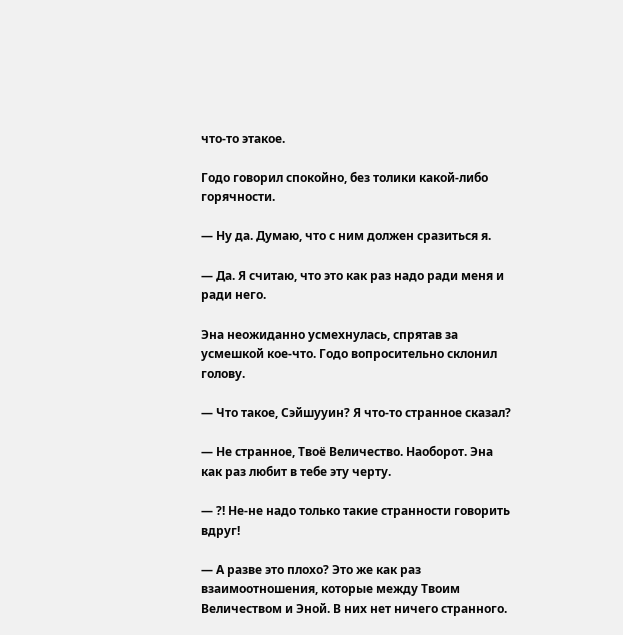что-то этакое.

Годо говорил спокойно, без толики какой-либо горячности.

— Ну да. Думаю, что с ним должен сразиться я.

— Да. Я считаю, что это как раз надо ради меня и ради него.

Эна неожиданно усмехнулась, спрятав за усмешкой кое-что. Годо вопросительно склонил голову.

— Что такое, Сэйшууин? Я что-то странное сказал?

— Не странное, Твоё Величество. Наоборот. Эна как раз любит в тебе эту черту.

— ?! Не-не надо только такие странности говорить вдруг!

— А разве это плохо? Это же как раз взаимоотношения, которые между Твоим Величеством и Эной. В них нет ничего странного.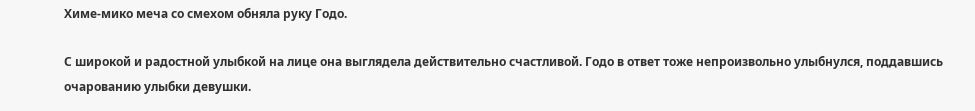Химе-мико меча со смехом обняла руку Годо.

С широкой и радостной улыбкой на лице она выглядела действительно счастливой. Годо в ответ тоже непроизвольно улыбнулся, поддавшись очарованию улыбки девушки.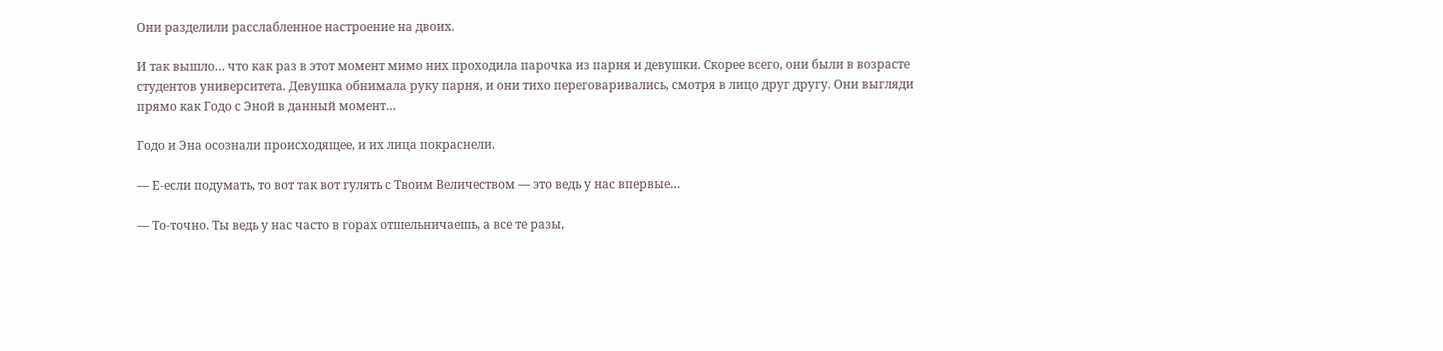Они разделили расслабленное настроение на двоих.

И так вышло… что как раз в этот момент мимо них проходила парочка из парня и девушки. Скорее всего, они были в возрасте студентов университета. Девушка обнимала руку парня, и они тихо переговаривались, смотря в лицо друг другу. Они выгляди прямо как Годо с Эной в данный момент…

Годо и Эна осознали происходящее, и их лица покраснели.

— Е-если подумать, то вот так вот гулять с Твоим Величеством — это ведь у нас впервые…

— То-точно. Ты ведь у нас часто в горах отшельничаешь, а все те разы,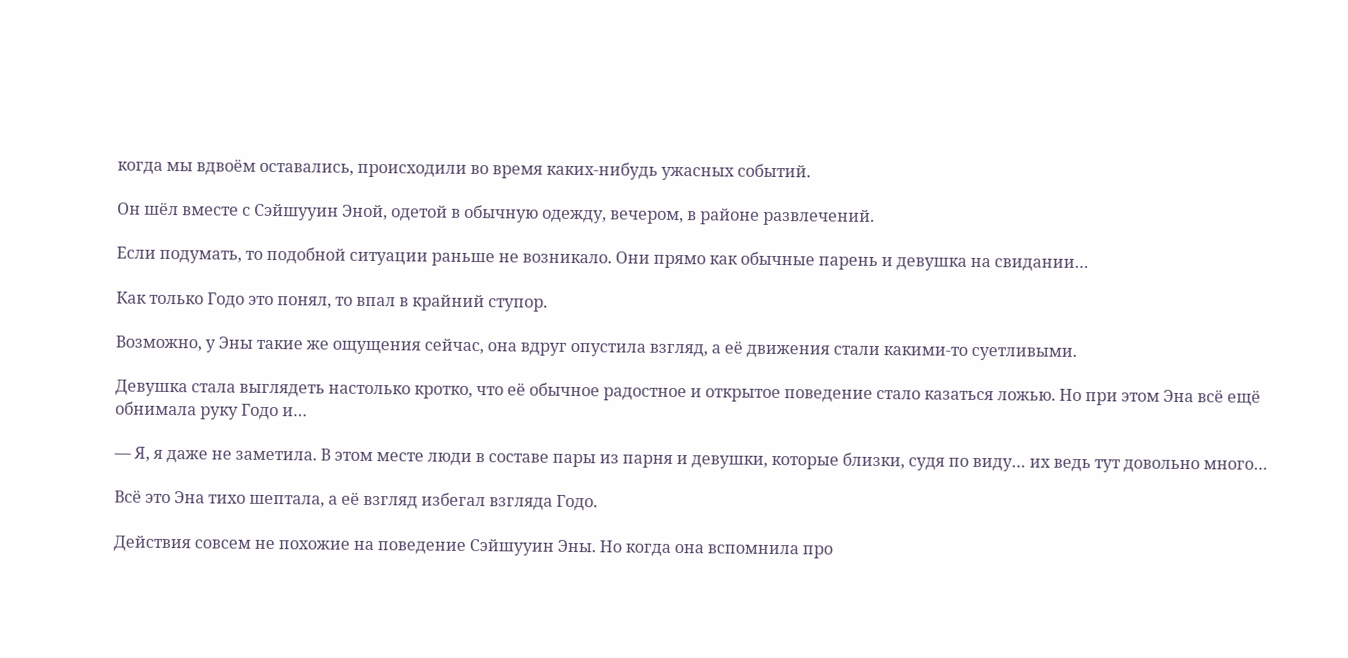когда мы вдвоём оставались, происходили во время каких-нибудь ужасных событий.

Он шёл вместе с Сэйшууин Эной, одетой в обычную одежду, вечером, в районе развлечений.

Если подумать, то подобной ситуации раньше не возникало. Они прямо как обычные парень и девушка на свидании…

Как только Годо это понял, то впал в крайний ступор.

Возможно, у Эны такие же ощущения сейчас, она вдруг опустила взгляд, а её движения стали какими-то суетливыми.

Девушка стала выглядеть настолько кротко, что её обычное радостное и открытое поведение стало казаться ложью. Но при этом Эна всё ещё обнимала руку Годо и…

— Я, я даже не заметила. В этом месте люди в составе пары из парня и девушки, которые близки, судя по виду… их ведь тут довольно много…

Всё это Эна тихо шептала, а её взгляд избегал взгляда Годо.

Действия совсем не похожие на поведение Сэйшууин Эны. Но когда она вспомнила про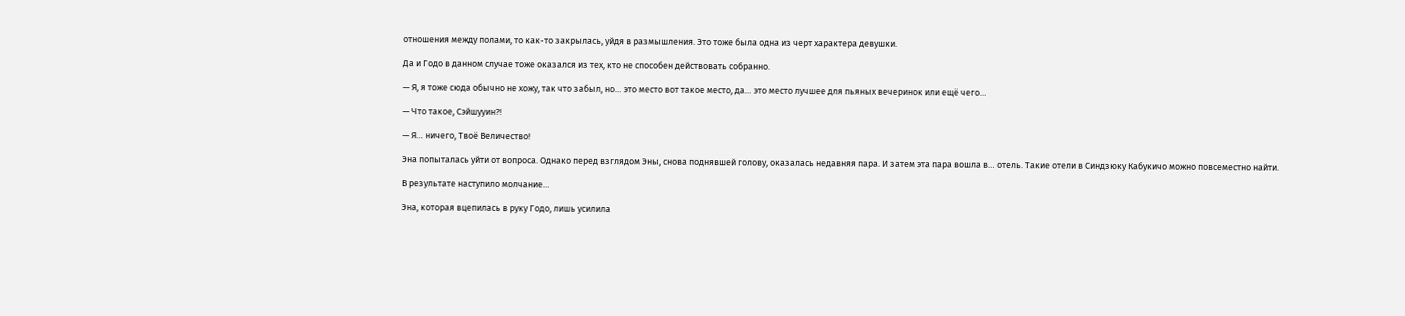отношения между полами, то как-то закрылась, уйдя в размышления. Это тоже была одна из черт характера девушки.

Да и Годо в данном случае тоже оказался из тех, кто не способен действовать собранно.

— Я, я тоже сюда обычно не хожу, так что забыл, но… это место вот такое место, да… это место лучшее для пьяных вечеринок или ещё чего…

— Что такое, Сэйшууин?!

— Я… ничего, Твоё Величество!

Эна попыталась уйти от вопроса. Однако перед взглядом Эны, снова поднявшей голову, оказалась недавняя пара. И затем эта пара вошла в… отель. Такие отели в Синдзюку Кабукичо можно повсеместно найти.

В результате наступило молчание…

Эна, которая вцепилась в руку Годо, лишь усилила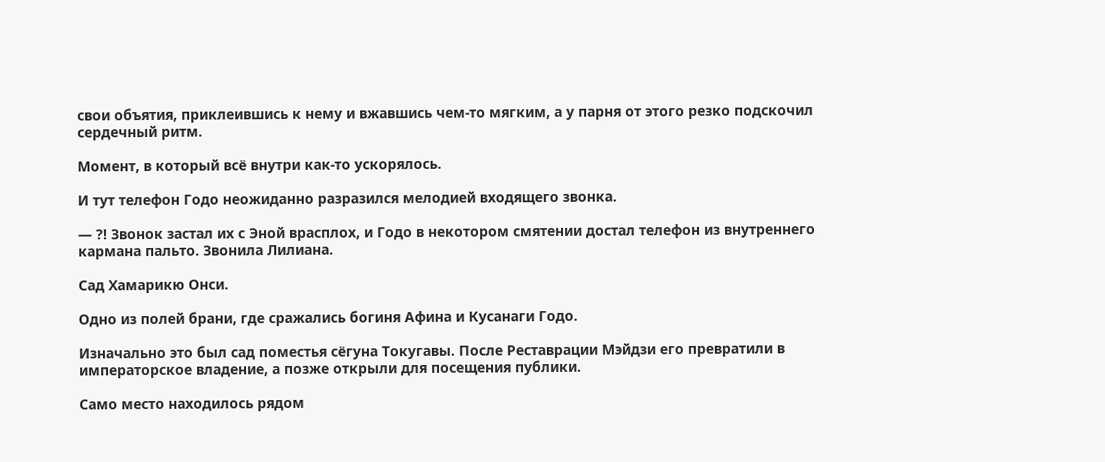свои объятия, приклеившись к нему и вжавшись чем-то мягким, а у парня от этого резко подскочил сердечный ритм.

Момент, в который всё внутри как-то ускорялось.

И тут телефон Годо неожиданно разразился мелодией входящего звонка.

— ?! Звонок застал их с Эной врасплох, и Годо в некотором смятении достал телефон из внутреннего кармана пальто. Звонила Лилиана.

Сад Хамарикю Онси.

Одно из полей брани, где сражались богиня Афина и Кусанаги Годо.

Изначально это был сад поместья сёгуна Токугавы. После Реставрации Мэйдзи его превратили в императорское владение, а позже открыли для посещения публики.

Само место находилось рядом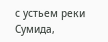с устьем реки Сумида,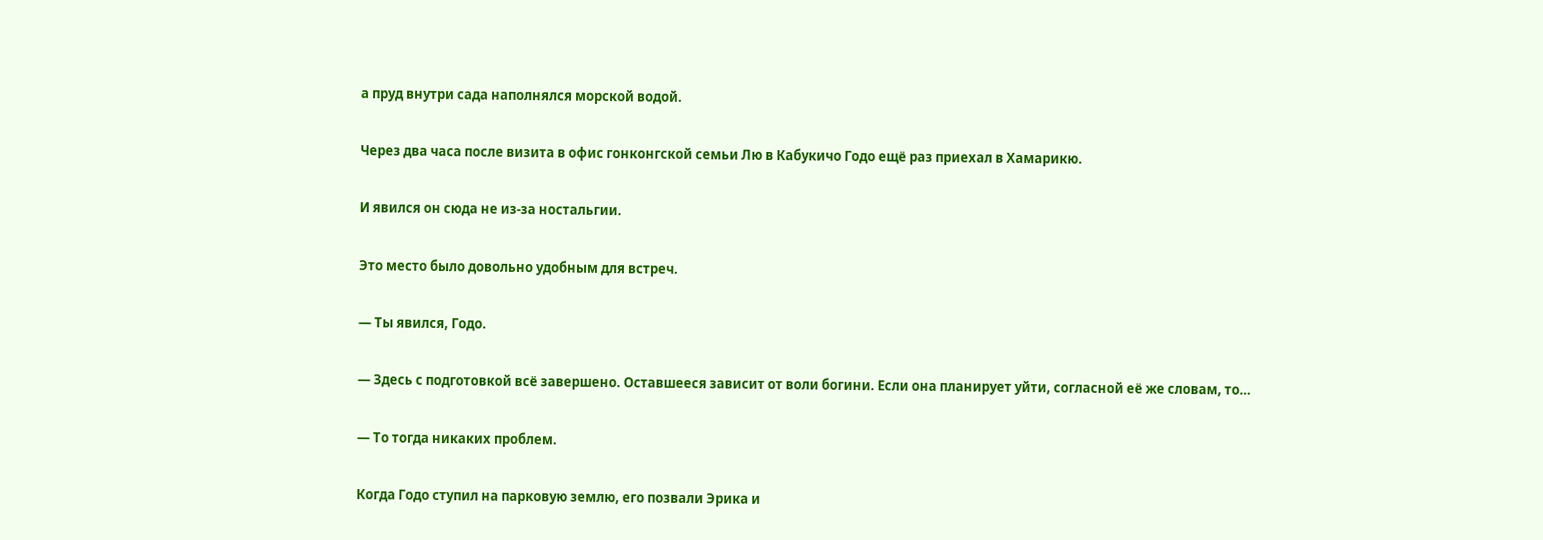а пруд внутри сада наполнялся морской водой.

Через два часа после визита в офис гонконгской семьи Лю в Кабукичо Годо ещё раз приехал в Хамарикю.

И явился он сюда не из-за ностальгии.

Это место было довольно удобным для встреч.

— Ты явился, Годо.

— Здесь с подготовкой всё завершено. Оставшееся зависит от воли богини. Если она планирует уйти, согласной её же словам, то…

— То тогда никаких проблем.

Когда Годо ступил на парковую землю, его позвали Эрика и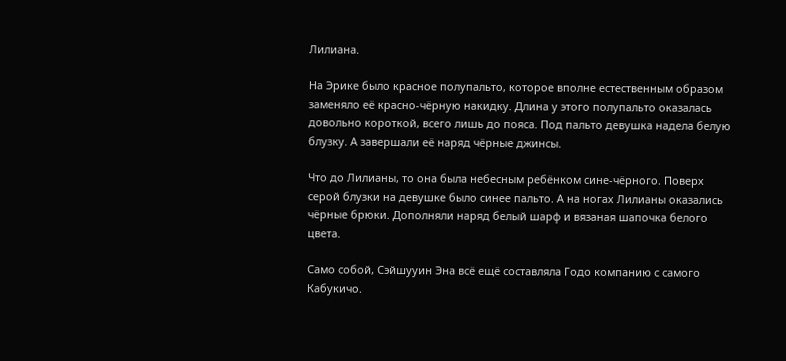Лилиана.

На Эрике было красное полупальто, которое вполне естественным образом заменяло её красно-чёрную накидку. Длина у этого полупальто оказалась довольно короткой, всего лишь до пояса. Под пальто девушка надела белую блузку. А завершали её наряд чёрные джинсы.

Что до Лилианы, то она была небесным ребёнком сине-чёрного. Поверх серой блузки на девушке было синее пальто. А на ногах Лилианы оказались чёрные брюки. Дополняли наряд белый шарф и вязаная шапочка белого цвета.

Само собой, Сэйшууин Эна всё ещё составляла Годо компанию с самого Кабукичо.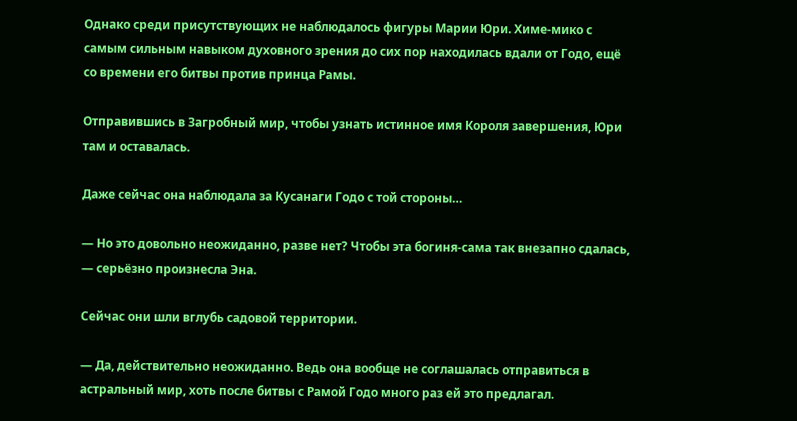Однако среди присутствующих не наблюдалось фигуры Марии Юри. Химе-мико с самым сильным навыком духовного зрения до сих пор находилась вдали от Годо, ещё со времени его битвы против принца Рамы.

Отправившись в Загробный мир, чтобы узнать истинное имя Короля завершения, Юри там и оставалась.

Даже сейчас она наблюдала за Кусанаги Годо с той стороны…

— Но это довольно неожиданно, разве нет? Чтобы эта богиня-сама так внезапно сдалась, — серьёзно произнесла Эна.

Сейчас они шли вглубь садовой территории.

— Да, действительно неожиданно. Ведь она вообще не соглашалась отправиться в астральный мир, хоть после битвы с Рамой Годо много раз ей это предлагал.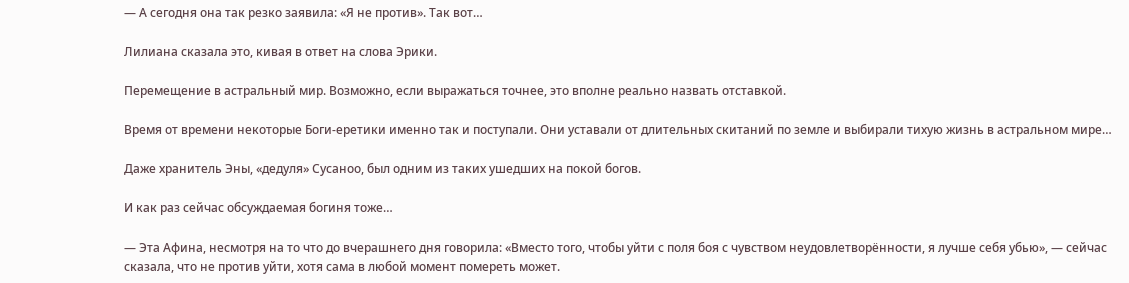— А сегодня она так резко заявила: «Я не против». Так вот…

Лилиана сказала это, кивая в ответ на слова Эрики.

Перемещение в астральный мир. Возможно, если выражаться точнее, это вполне реально назвать отставкой.

Время от времени некоторые Боги-еретики именно так и поступали. Они уставали от длительных скитаний по земле и выбирали тихую жизнь в астральном мире…

Даже хранитель Эны, «дедуля» Сусаноо, был одним из таких ушедших на покой богов.

И как раз сейчас обсуждаемая богиня тоже…

— Эта Афина, несмотря на то что до вчерашнего дня говорила: «Вместо того, чтобы уйти с поля боя с чувством неудовлетворённости, я лучше себя убью», — сейчас сказала, что не против уйти, хотя сама в любой момент помереть может.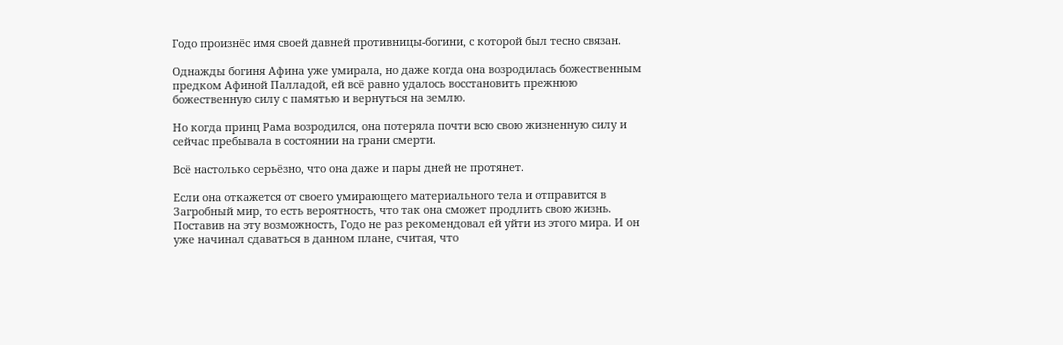Годо произнёс имя своей давней противницы-богини, с которой был тесно связан.

Однажды богиня Афина уже умирала, но даже когда она возродилась божественным предком Афиной Палладой, ей всё равно удалось восстановить прежнюю божественную силу с памятью и вернуться на землю.

Но когда принц Рама возродился, она потеряла почти всю свою жизненную силу и сейчас пребывала в состоянии на грани смерти.

Всё настолько серьёзно, что она даже и пары дней не протянет.

Если она откажется от своего умирающего материального тела и отправится в Загробный мир, то есть вероятность, что так она сможет продлить свою жизнь. Поставив на эту возможность, Годо не раз рекомендовал ей уйти из этого мира. И он уже начинал сдаваться в данном плане, считая, что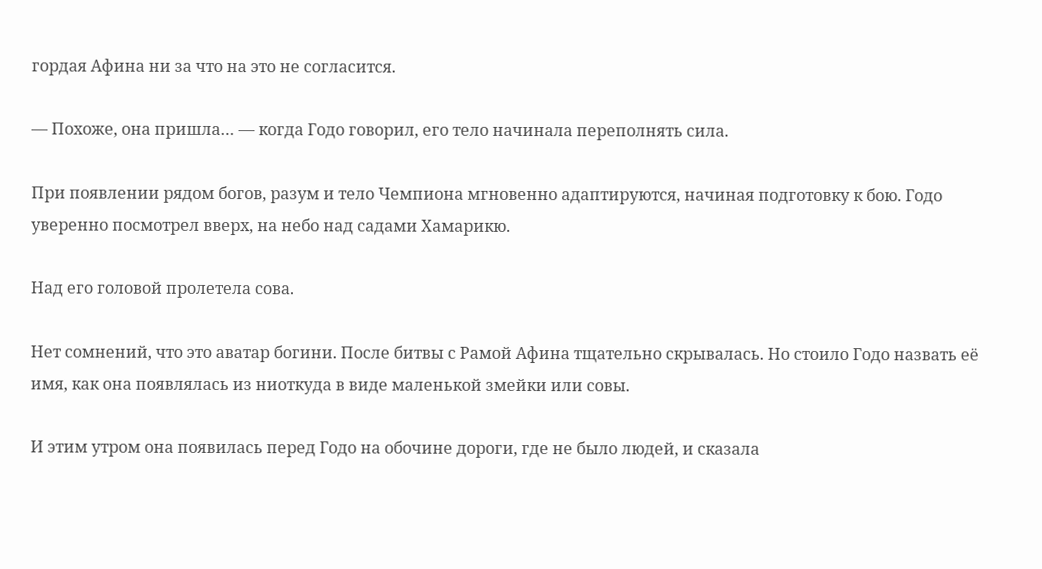гордая Афина ни за что на это не согласится.

— Похоже, она пришла… — когда Годо говорил, его тело начинала переполнять сила.

При появлении рядом богов, разум и тело Чемпиона мгновенно адаптируются, начиная подготовку к бою. Годо уверенно посмотрел вверх, на небо над садами Хамарикю.

Над его головой пролетела сова.

Нет сомнений, что это аватар богини. После битвы с Рамой Афина тщательно скрывалась. Но стоило Годо назвать её имя, как она появлялась из ниоткуда в виде маленькой змейки или совы.

И этим утром она появилась перед Годо на обочине дороги, где не было людей, и сказала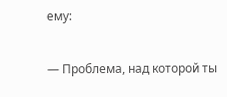ему:

— Проблема, над которой ты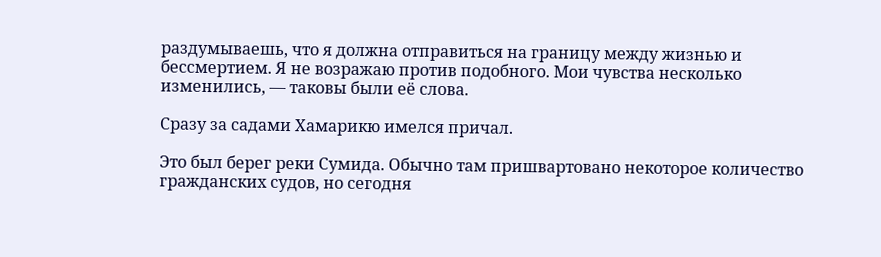раздумываешь, что я должна отправиться на границу между жизнью и бессмертием. Я не возражаю против подобного. Мои чувства несколько изменились, — таковы были её слова.

Сразу за садами Хамарикю имелся причал.

Это был берег реки Сумида. Обычно там пришвартовано некоторое количество гражданских судов, но сегодня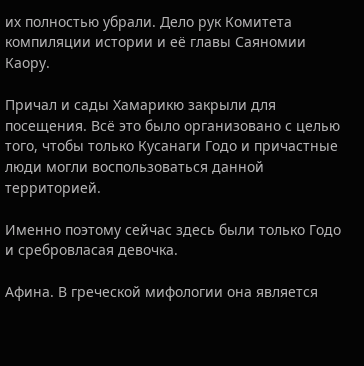их полностью убрали. Дело рук Комитета компиляции истории и её главы Саяномии Каору.

Причал и сады Хамарикю закрыли для посещения. Всё это было организовано с целью того, чтобы только Кусанаги Годо и причастные люди могли воспользоваться данной территорией.

Именно поэтому сейчас здесь были только Годо и сребровласая девочка.

Афина. В греческой мифологии она является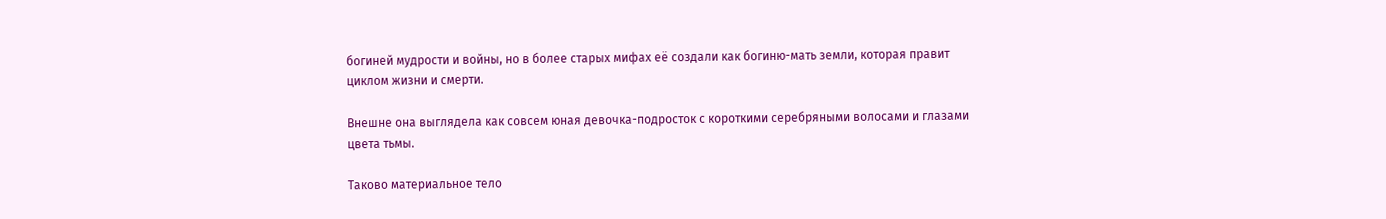богиней мудрости и войны, но в более старых мифах её создали как богиню-мать земли, которая правит циклом жизни и смерти.

Внешне она выглядела как совсем юная девочка-подросток с короткими серебряными волосами и глазами цвета тьмы.

Таково материальное тело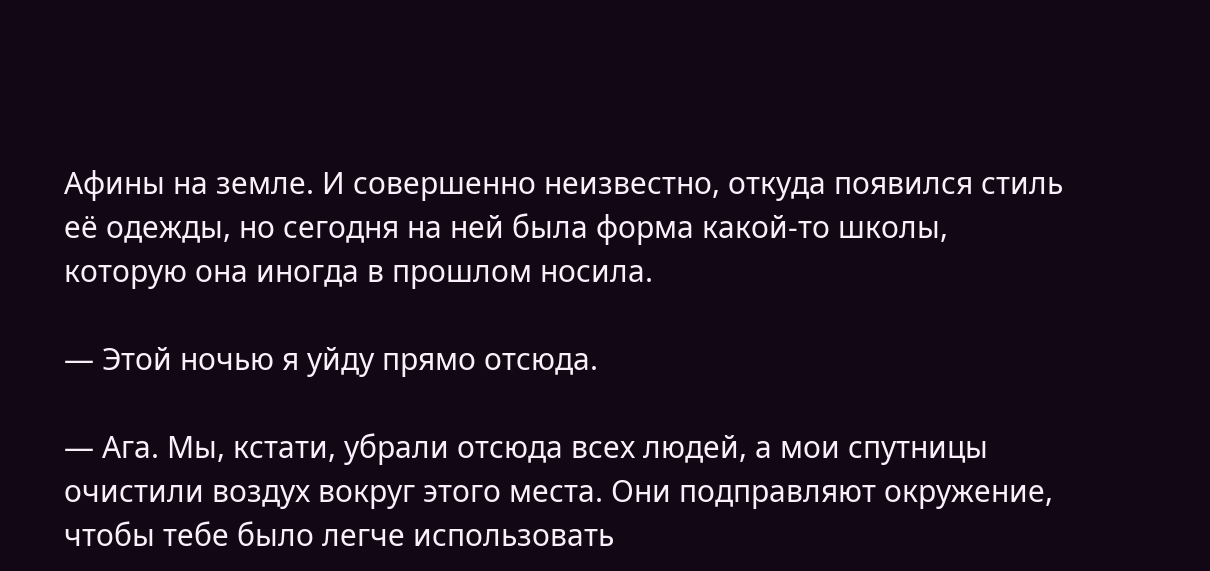Афины на земле. И совершенно неизвестно, откуда появился стиль её одежды, но сегодня на ней была форма какой-то школы, которую она иногда в прошлом носила.

— Этой ночью я уйду прямо отсюда.

— Ага. Мы, кстати, убрали отсюда всех людей, а мои спутницы очистили воздух вокруг этого места. Они подправляют окружение, чтобы тебе было легче использовать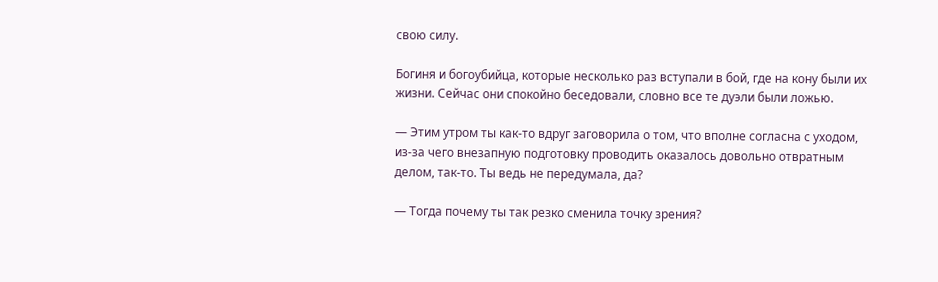свою силу.

Богиня и богоубийца, которые несколько раз вступали в бой, где на кону были их жизни. Сейчас они спокойно беседовали, словно все те дуэли были ложью.

— Этим утром ты как-то вдруг заговорила о том, что вполне согласна с уходом, из-за чего внезапную подготовку проводить оказалось довольно отвратным делом, так-то. Ты ведь не передумала, да?

— Тогда почему ты так резко сменила точку зрения?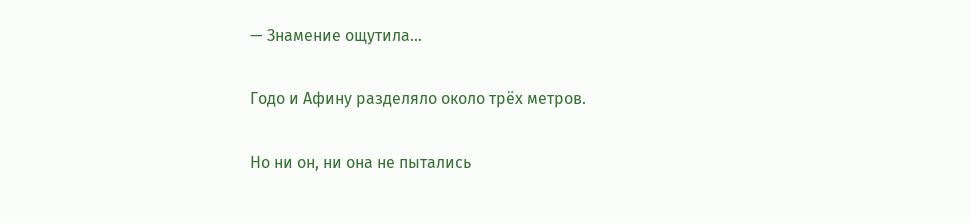— Знамение ощутила…

Годо и Афину разделяло около трёх метров.

Но ни он, ни она не пытались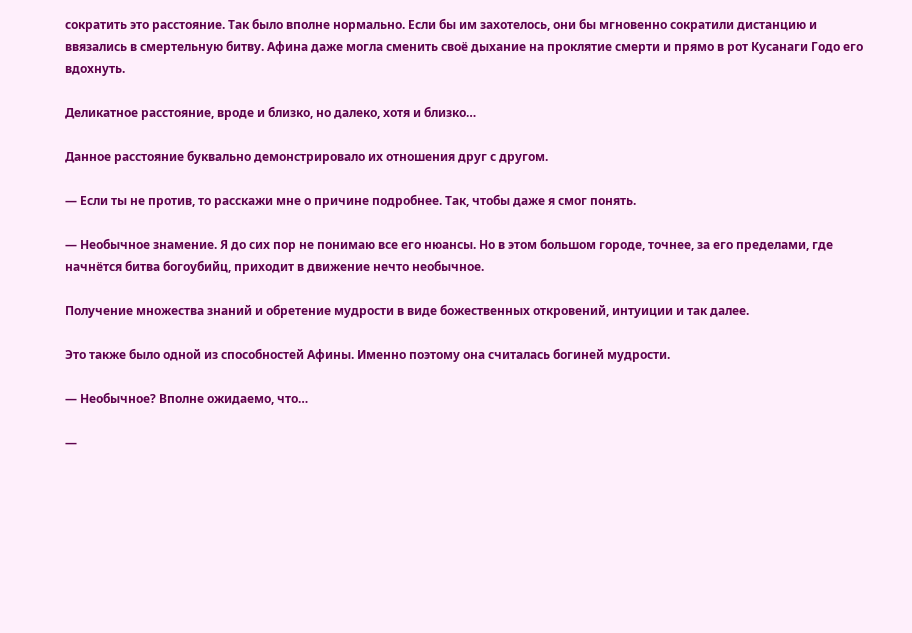сократить это расстояние. Так было вполне нормально. Если бы им захотелось, они бы мгновенно сократили дистанцию и ввязались в смертельную битву. Афина даже могла сменить своё дыхание на проклятие смерти и прямо в рот Кусанаги Годо его вдохнуть.

Деликатное расстояние, вроде и близко, но далеко, хотя и близко…

Данное расстояние буквально демонстрировало их отношения друг с другом.

— Если ты не против, то расскажи мне о причине подробнее. Так, чтобы даже я смог понять.

— Необычное знамение. Я до сих пор не понимаю все его нюансы. Но в этом большом городе, точнее, за его пределами, где начнётся битва богоубийц, приходит в движение нечто необычное.

Получение множества знаний и обретение мудрости в виде божественных откровений, интуиции и так далее.

Это также было одной из способностей Афины. Именно поэтому она считалась богиней мудрости.

— Необычное? Вполне ожидаемо, что…

—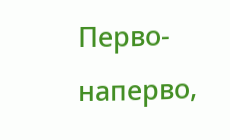Перво-наперво,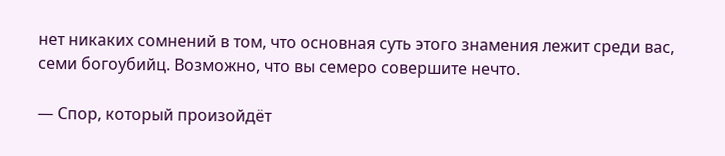нет никаких сомнений в том, что основная суть этого знамения лежит среди вас, семи богоубийц. Возможно, что вы семеро совершите нечто.

— Спор, который произойдёт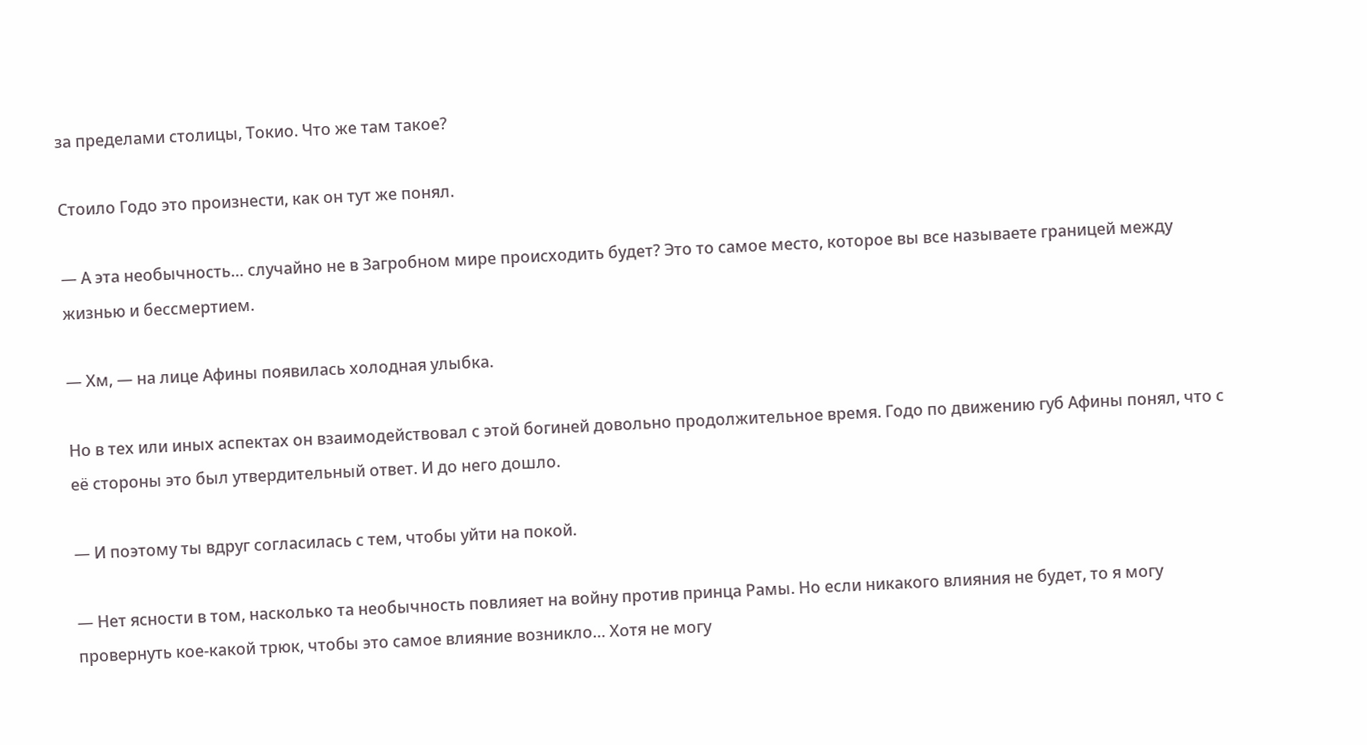за пределами столицы, Токио. Что же там такое?

Стоило Годо это произнести, как он тут же понял.

— А эта необычность… случайно не в Загробном мире происходить будет? Это то самое место, которое вы все называете границей между жизнью и бессмертием.

— Хм, — на лице Афины появилась холодная улыбка.

Но в тех или иных аспектах он взаимодействовал с этой богиней довольно продолжительное время. Годо по движению губ Афины понял, что с её стороны это был утвердительный ответ. И до него дошло.

— И поэтому ты вдруг согласилась с тем, чтобы уйти на покой.

— Нет ясности в том, насколько та необычность повлияет на войну против принца Рамы. Но если никакого влияния не будет, то я могу провернуть кое-какой трюк, чтобы это самое влияние возникло… Хотя не могу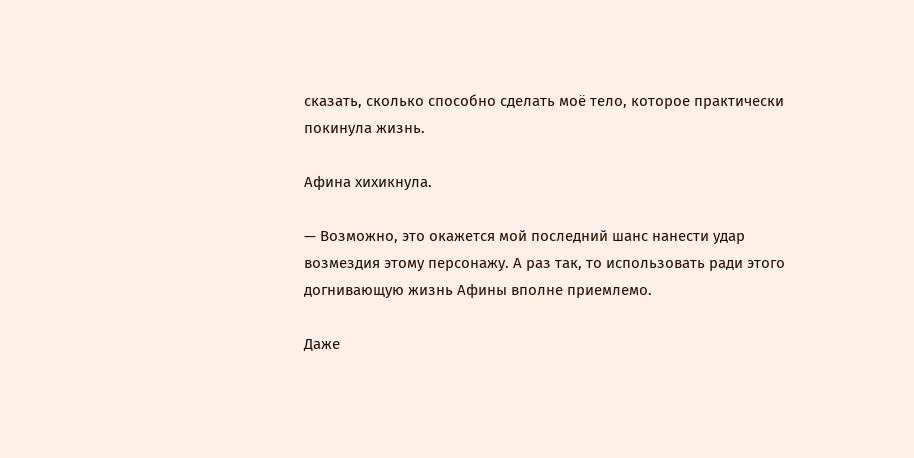сказать, сколько способно сделать моё тело, которое практически покинула жизнь.

Афина хихикнула.

— Возможно, это окажется мой последний шанс нанести удар возмездия этому персонажу. А раз так, то использовать ради этого догнивающую жизнь Афины вполне приемлемо.

Даже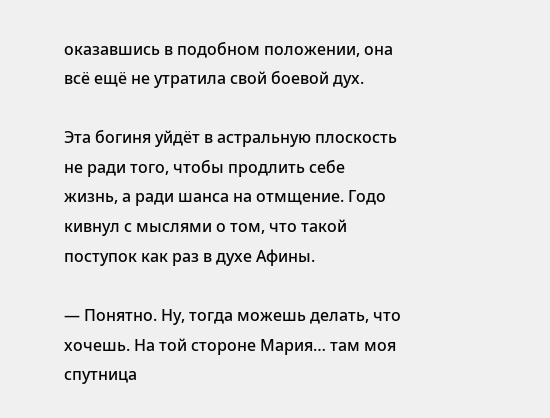оказавшись в подобном положении, она всё ещё не утратила свой боевой дух.

Эта богиня уйдёт в астральную плоскость не ради того, чтобы продлить себе жизнь, а ради шанса на отмщение. Годо кивнул с мыслями о том, что такой поступок как раз в духе Афины.

— Понятно. Ну, тогда можешь делать, что хочешь. На той стороне Мария… там моя спутница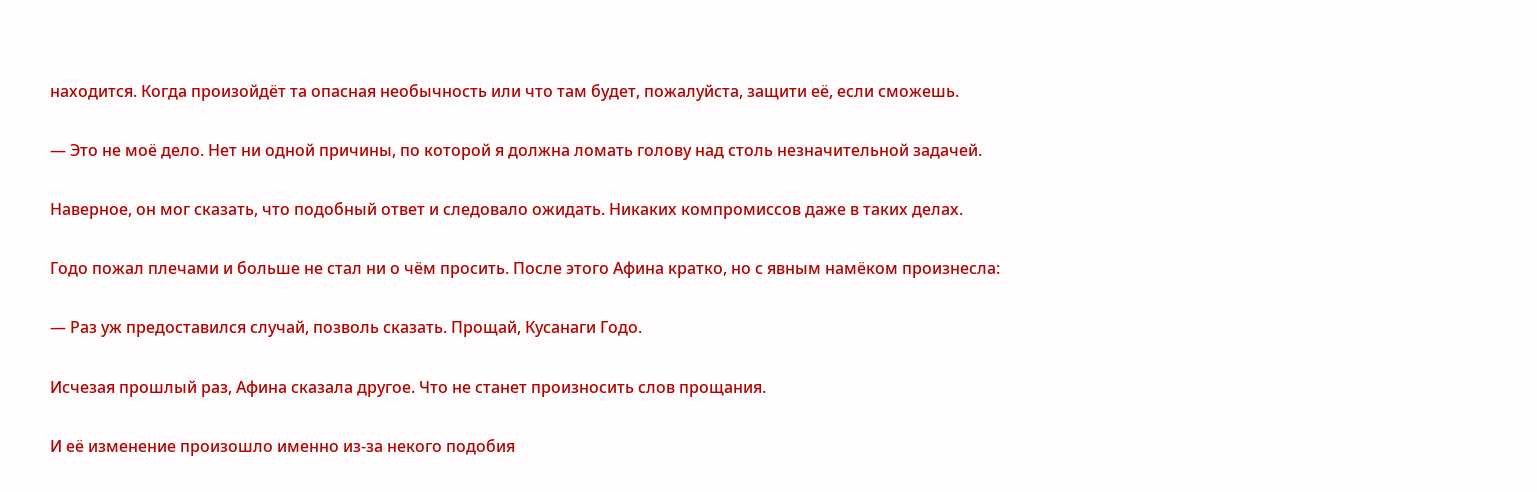находится. Когда произойдёт та опасная необычность или что там будет, пожалуйста, защити её, если сможешь.

— Это не моё дело. Нет ни одной причины, по которой я должна ломать голову над столь незначительной задачей.

Наверное, он мог сказать, что подобный ответ и следовало ожидать. Никаких компромиссов даже в таких делах.

Годо пожал плечами и больше не стал ни о чём просить. После этого Афина кратко, но с явным намёком произнесла:

— Раз уж предоставился случай, позволь сказать. Прощай, Кусанаги Годо.

Исчезая прошлый раз, Афина сказала другое. Что не станет произносить слов прощания.

И её изменение произошло именно из-за некого подобия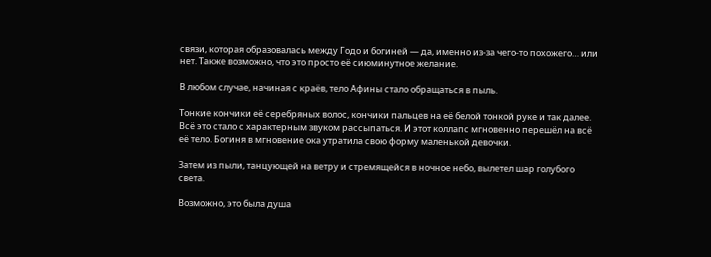связи, которая образовалась между Годо и богиней — да, именно из-за чего-то похожего… или нет. Также возможно, что это просто её сиюминутное желание.

В любом случае, начиная с краёв, тело Афины стало обращаться в пыль.

Тонкие кончики её серебряных волос, кончики пальцев на её белой тонкой руке и так далее. Всё это стало с характерным звуком рассыпаться. И этот коллапс мгновенно перешёл на всё её тело. Богиня в мгновение ока утратила свою форму маленькой девочки.

Затем из пыли, танцующей на ветру и стремящейся в ночное небо, вылетел шар голубого света.

Возможно, это была душа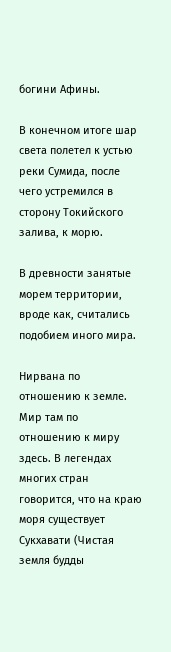богини Афины.

В конечном итоге шар света полетел к устью реки Сумида, после чего устремился в сторону Токийского залива, к морю.

В древности занятые морем территории, вроде как, считались подобием иного мира.

Нирвана по отношению к земле. Мир там по отношению к миру здесь. В легендах многих стран говорится, что на краю моря существует Сукхавати (Чистая земля будды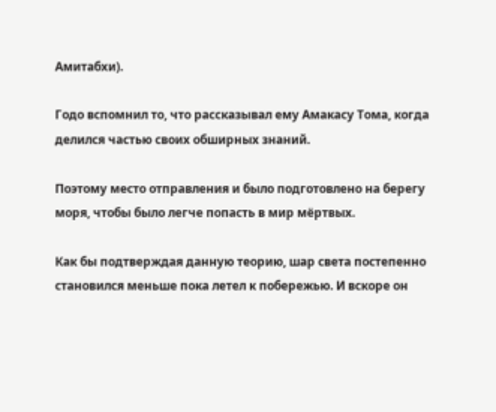Амитабхи).

Годо вспомнил то, что рассказывал ему Амакасу Тома, когда делился частью своих обширных знаний.

Поэтому место отправления и было подготовлено на берегу моря, чтобы было легче попасть в мир мёртвых.

Как бы подтверждая данную теорию, шар света постепенно становился меньше пока летел к побережью. И вскоре он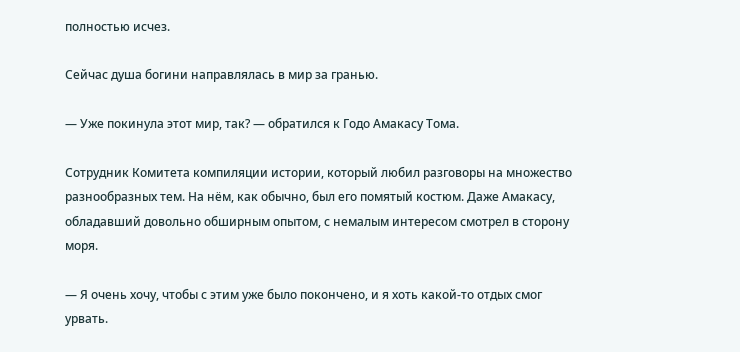полностью исчез.

Сейчас душа богини направлялась в мир за гранью.

— Уже покинула этот мир, так? — обратился к Годо Амакасу Тома.

Сотрудник Комитета компиляции истории, который любил разговоры на множество разнообразных тем. На нём, как обычно, был его помятый костюм. Даже Амакасу, обладавший довольно обширным опытом, с немалым интересом смотрел в сторону моря.

— Я очень хочу, чтобы с этим уже было покончено, и я хоть какой-то отдых смог урвать.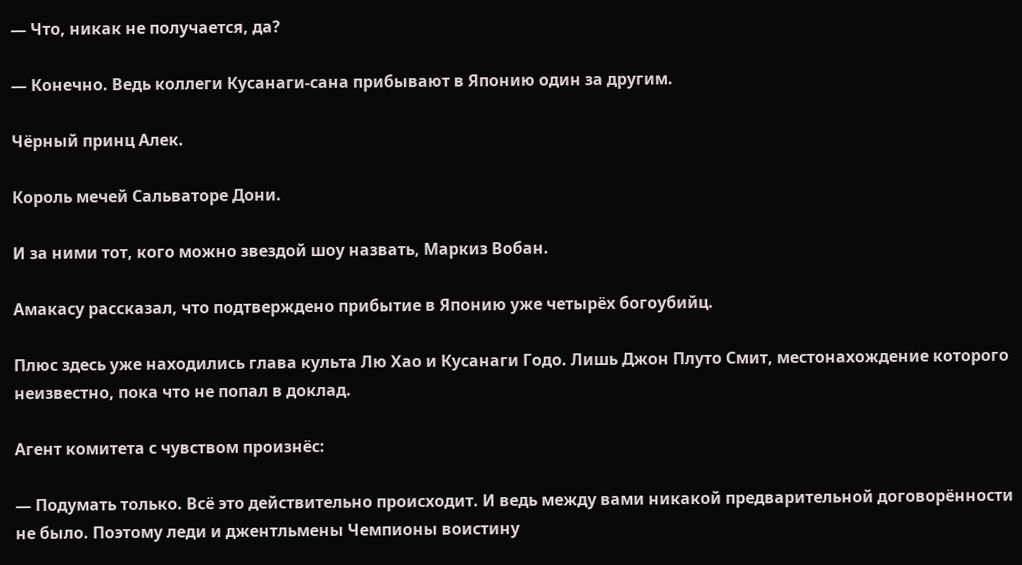— Что, никак не получается, да?

— Конечно. Ведь коллеги Кусанаги-сана прибывают в Японию один за другим.

Чёрный принц Алек.

Король мечей Сальваторе Дони.

И за ними тот, кого можно звездой шоу назвать, Маркиз Вобан.

Амакасу рассказал, что подтверждено прибытие в Японию уже четырёх богоубийц.

Плюс здесь уже находились глава культа Лю Хао и Кусанаги Годо. Лишь Джон Плуто Смит, местонахождение которого неизвестно, пока что не попал в доклад.

Агент комитета с чувством произнёс:

— Подумать только. Всё это действительно происходит. И ведь между вами никакой предварительной договорённости не было. Поэтому леди и джентльмены Чемпионы воистину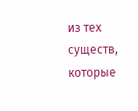из тех существ, которые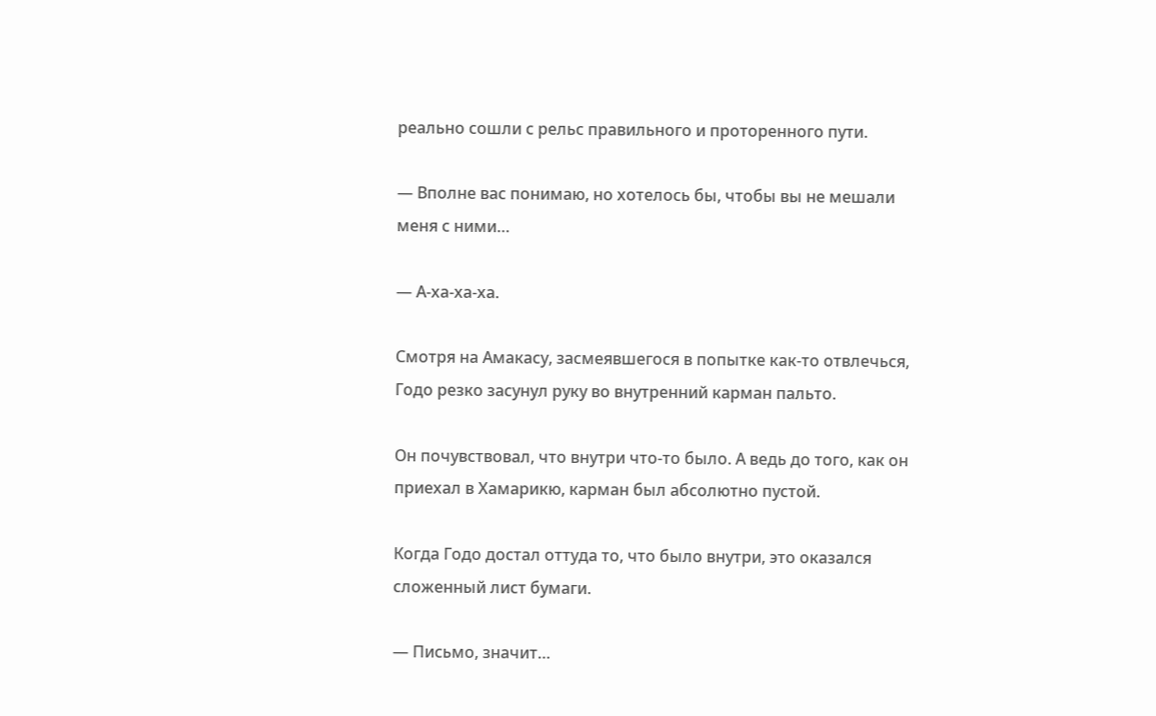реально сошли с рельс правильного и проторенного пути.

— Вполне вас понимаю, но хотелось бы, чтобы вы не мешали меня с ними…

— А-ха-ха-ха.

Смотря на Амакасу, засмеявшегося в попытке как-то отвлечься, Годо резко засунул руку во внутренний карман пальто.

Он почувствовал, что внутри что-то было. А ведь до того, как он приехал в Хамарикю, карман был абсолютно пустой.

Когда Годо достал оттуда то, что было внутри, это оказался сложенный лист бумаги.

— Письмо, значит…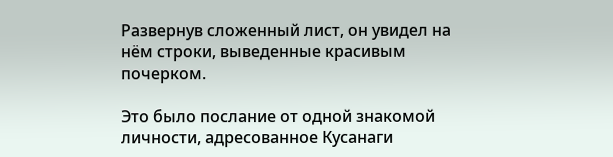Развернув сложенный лист, он увидел на нём строки, выведенные красивым почерком.

Это было послание от одной знакомой личности, адресованное Кусанаги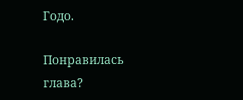Годо.

Понравилась глава?